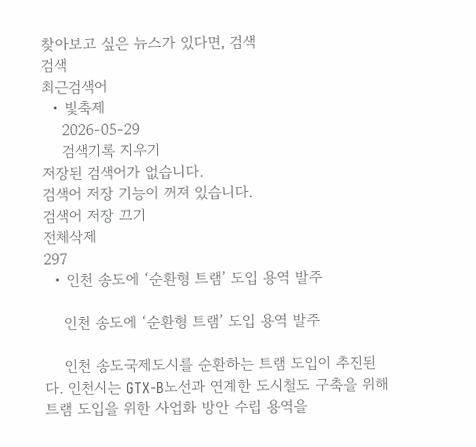찾아보고 싶은 뉴스가 있다면, 검색
검색
최근검색어
  • 빛축제
    2026-05-29
    검색기록 지우기
저장된 검색어가 없습니다.
검색어 저장 기능이 꺼져 있습니다.
검색어 저장 끄기
전체삭제
297
  • 인천 송도에 ‘순환형 트램’ 도입 용역 발주

    인천 송도에 ‘순환형 트램’ 도입 용역 발주

    인천 송도국제도시를 순환하는 트램 도입이 추진된다. 인천시는 GTX-B노선과 연계한 도시철도 구축을 위해 트램 도입을 위한 사업화 방안 수립 용역을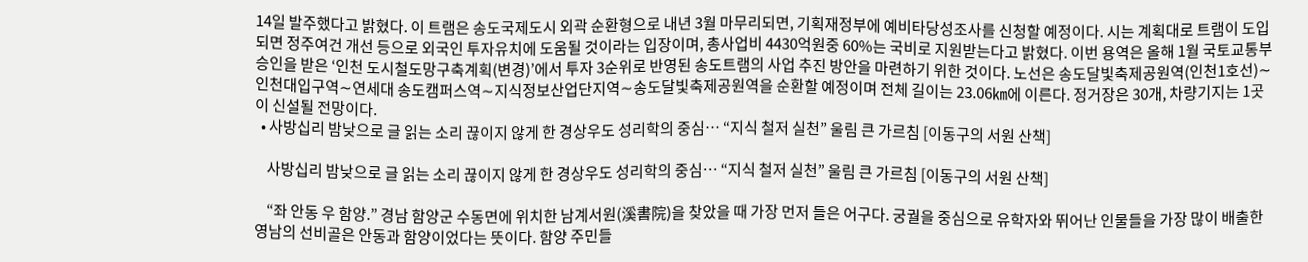14일 발주했다고 밝혔다. 이 트램은 송도국제도시 외곽 순환형으로 내년 3월 마무리되면, 기획재정부에 예비타당성조사를 신청할 예정이다. 시는 계획대로 트램이 도입되면 정주여건 개선 등으로 외국인 투자유치에 도움될 것이라는 입장이며, 총사업비 4430억원중 60%는 국비로 지원받는다고 밝혔다. 이번 용역은 올해 1월 국토교통부 승인을 받은 ‘인천 도시철도망구축계획(변경)’에서 투자 3순위로 반영된 송도트램의 사업 추진 방안을 마련하기 위한 것이다. 노선은 송도달빛축제공원역(인천1호선)∼인천대입구역∼연세대 송도캠퍼스역∼지식정보산업단지역∼송도달빛축제공원역을 순환할 예정이며 전체 길이는 23.06㎞에 이른다. 정거장은 30개, 차량기지는 1곳이 신설될 전망이다.
  • 사방십리 밤낮으로 글 읽는 소리 끊이지 않게 한 경상우도 성리학의 중심… “지식 철저 실천” 울림 큰 가르침 [이동구의 서원 산책]

    사방십리 밤낮으로 글 읽는 소리 끊이지 않게 한 경상우도 성리학의 중심… “지식 철저 실천” 울림 큰 가르침 [이동구의 서원 산책]

    “좌 안동 우 함양.” 경남 함양군 수동면에 위치한 남계서원(溪書院)을 찾았을 때 가장 먼저 들은 어구다. 궁궐을 중심으로 유학자와 뛰어난 인물들을 가장 많이 배출한 영남의 선비골은 안동과 함양이었다는 뜻이다. 함양 주민들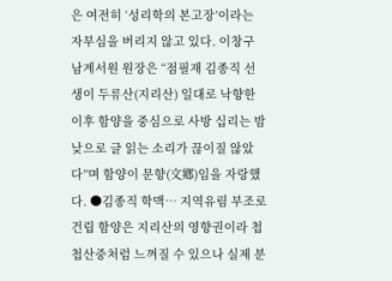은 여전히 ‘성리학의 본고장’이라는 자부심을 버리지 않고 있다. 이창구 남계서원 원장은 “점필재 김종직 선생이 두류산(지리산) 일대로 낙향한 이후 함양을 중심으로 사방 십리는 밤낮으로 글 읽는 소리가 끊이질 않았다”며 함양이 문향(文鄕)임을 자랑했다. ●김종직 학맥… 지역유림 부조로 건립 함양은 지리산의 영향권이라 첩첩산중처럼 느껴질 수 있으나 실제 분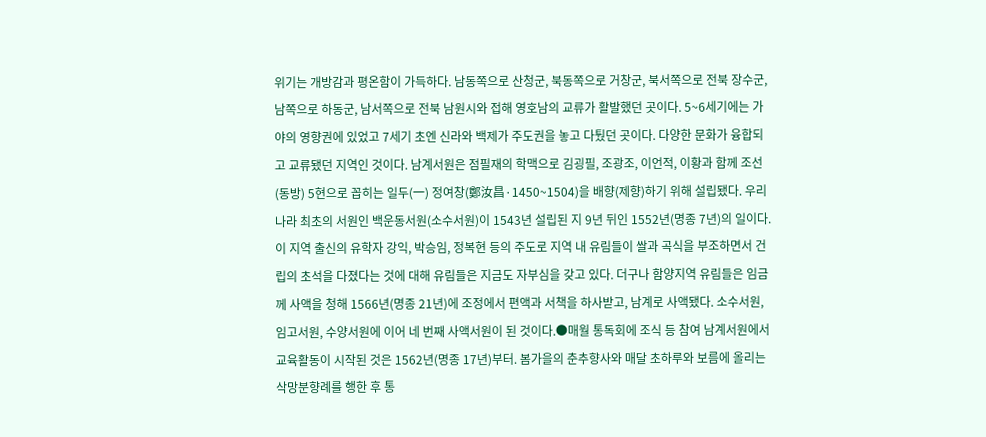위기는 개방감과 평온함이 가득하다. 남동쪽으로 산청군, 북동쪽으로 거창군, 북서쪽으로 전북 장수군, 남쪽으로 하동군, 남서쪽으로 전북 남원시와 접해 영호남의 교류가 활발했던 곳이다. 5~6세기에는 가야의 영향권에 있었고 7세기 초엔 신라와 백제가 주도권을 놓고 다퉜던 곳이다. 다양한 문화가 융합되고 교류됐던 지역인 것이다. 남계서원은 점필재의 학맥으로 김굉필, 조광조, 이언적, 이황과 함께 조선(동방) 5현으로 꼽히는 일두(一) 정여창(鄭汝昌·1450~1504)을 배향(제향)하기 위해 설립됐다. 우리나라 최초의 서원인 백운동서원(소수서원)이 1543년 설립된 지 9년 뒤인 1552년(명종 7년)의 일이다. 이 지역 출신의 유학자 강익, 박승임, 정복현 등의 주도로 지역 내 유림들이 쌀과 곡식을 부조하면서 건립의 초석을 다졌다는 것에 대해 유림들은 지금도 자부심을 갖고 있다. 더구나 함양지역 유림들은 임금께 사액을 청해 1566년(명종 21년)에 조정에서 편액과 서책을 하사받고, 남계로 사액됐다. 소수서원, 임고서원, 수양서원에 이어 네 번째 사액서원이 된 것이다.●매월 통독회에 조식 등 참여 남계서원에서 교육활동이 시작된 것은 1562년(명종 17년)부터. 봄가을의 춘추향사와 매달 초하루와 보름에 올리는 삭망분향례를 행한 후 통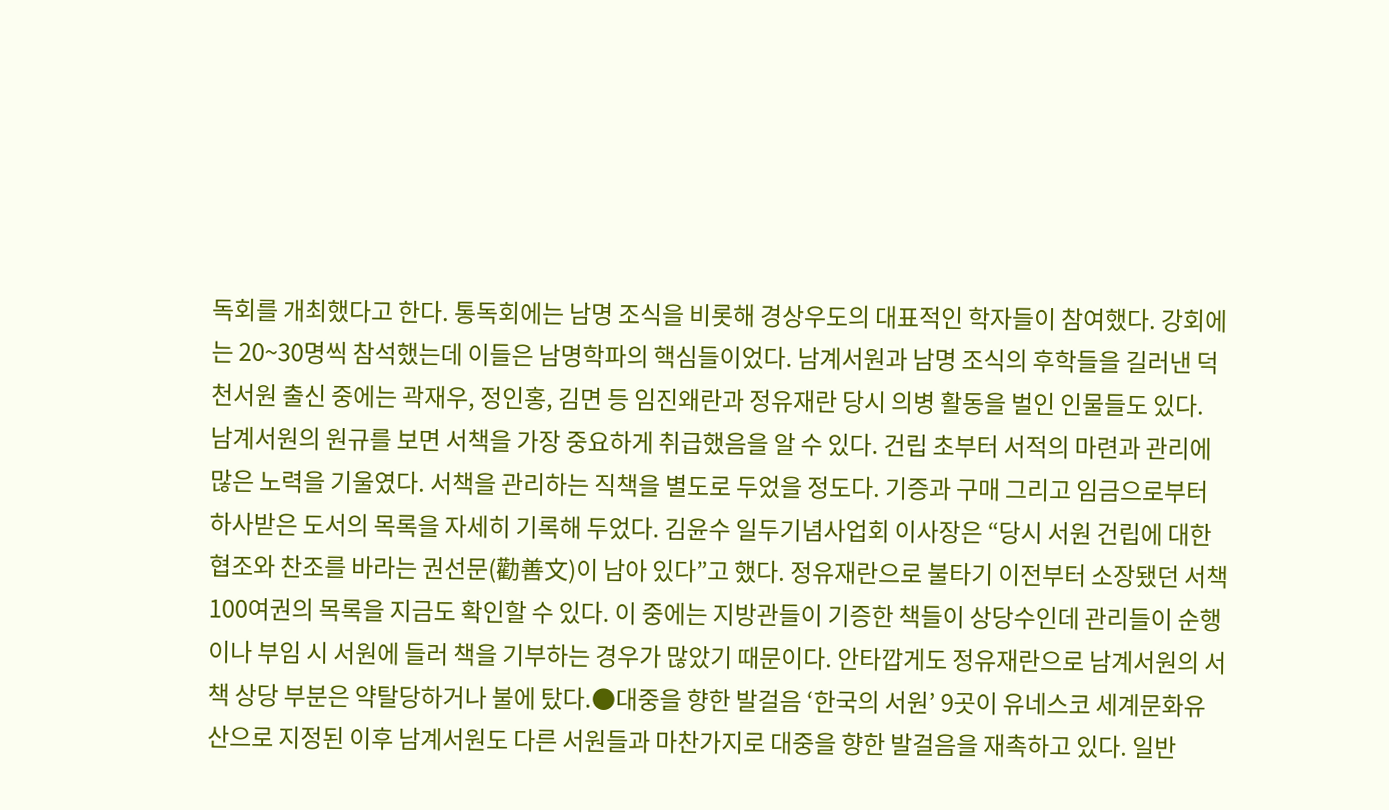독회를 개최했다고 한다. 통독회에는 남명 조식을 비롯해 경상우도의 대표적인 학자들이 참여했다. 강회에는 20~30명씩 참석했는데 이들은 남명학파의 핵심들이었다. 남계서원과 남명 조식의 후학들을 길러낸 덕천서원 출신 중에는 곽재우, 정인홍, 김면 등 임진왜란과 정유재란 당시 의병 활동을 벌인 인물들도 있다. 남계서원의 원규를 보면 서책을 가장 중요하게 취급했음을 알 수 있다. 건립 초부터 서적의 마련과 관리에 많은 노력을 기울였다. 서책을 관리하는 직책을 별도로 두었을 정도다. 기증과 구매 그리고 임금으로부터 하사받은 도서의 목록을 자세히 기록해 두었다. 김윤수 일두기념사업회 이사장은 “당시 서원 건립에 대한 협조와 찬조를 바라는 권선문(勸善文)이 남아 있다”고 했다. 정유재란으로 불타기 이전부터 소장됐던 서책 100여권의 목록을 지금도 확인할 수 있다. 이 중에는 지방관들이 기증한 책들이 상당수인데 관리들이 순행이나 부임 시 서원에 들러 책을 기부하는 경우가 많았기 때문이다. 안타깝게도 정유재란으로 남계서원의 서책 상당 부분은 약탈당하거나 불에 탔다.●대중을 향한 발걸음 ‘한국의 서원’ 9곳이 유네스코 세계문화유산으로 지정된 이후 남계서원도 다른 서원들과 마찬가지로 대중을 향한 발걸음을 재촉하고 있다. 일반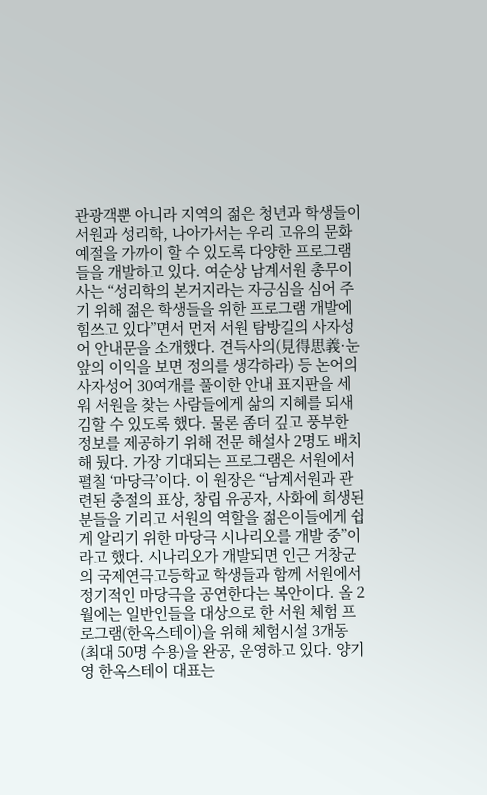관광객뿐 아니라 지역의 젊은 청년과 학생들이 서원과 성리학, 나아가서는 우리 고유의 문화 예절을 가까이 할 수 있도록 다양한 프로그램들을 개발하고 있다. 여순상 남계서원 총무이사는 “성리학의 본거지라는 자긍심을 심어 주기 위해 젊은 학생들을 위한 프로그램 개발에 힘쓰고 있다”면서 먼저 서원 탐방길의 사자성어 안내문을 소개했다. 견득사의(見得思義·눈앞의 이익을 보면 정의를 생각하라) 등 논어의 사자성어 30여개를 풀이한 안내 표지판을 세워 서원을 찾는 사람들에게 삶의 지혜를 되새김할 수 있도록 했다. 물론 좀더 깊고 풍부한 정보를 제공하기 위해 전문 해설사 2명도 배치해 뒀다. 가장 기대되는 프로그램은 서원에서 펼칠 ‘마당극’이다. 이 원장은 “남계서원과 관련된 충절의 표상, 창립 유공자, 사화에 희생된 분들을 기리고 서원의 역할을 젊은이들에게 쉽게 알리기 위한 마당극 시나리오를 개발 중”이라고 했다. 시나리오가 개발되면 인근 거창군의 국제연극고등학교 학생들과 함께 서원에서 정기적인 마당극을 공연한다는 복안이다. 올 2월에는 일반인들을 대상으로 한 서원 체험 프로그램(한옥스테이)을 위해 체험시설 3개동(최대 50명 수용)을 완공, 운영하고 있다. 양기영 한옥스테이 대표는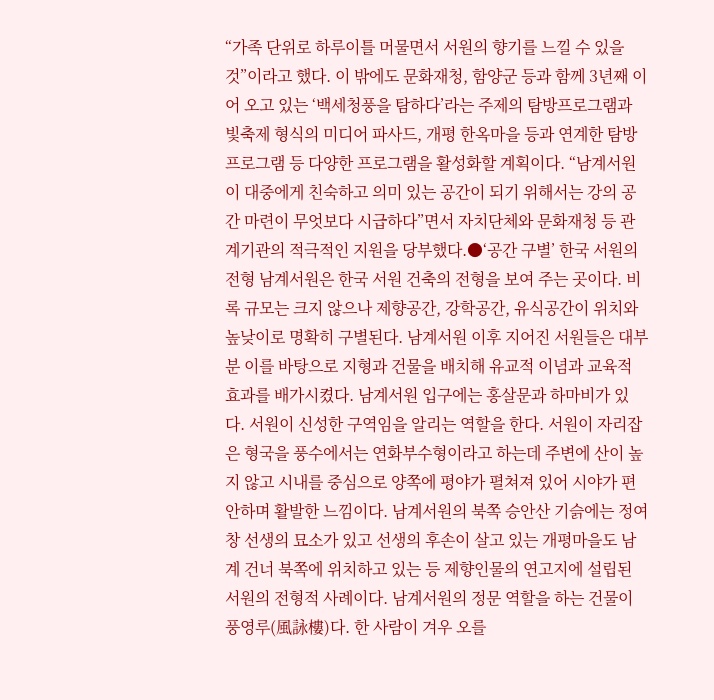“가족 단위로 하루이틀 머물면서 서원의 향기를 느낄 수 있을 것”이라고 했다. 이 밖에도 문화재청, 함양군 등과 함께 3년째 이어 오고 있는 ‘백세청풍을 탐하다’라는 주제의 탐방프로그램과 빛축제 형식의 미디어 파사드, 개평 한옥마을 등과 연계한 탐방프로그램 등 다양한 프로그램을 활성화할 계획이다. “남계서원이 대중에게 친숙하고 의미 있는 공간이 되기 위해서는 강의 공간 마련이 무엇보다 시급하다”면서 자치단체와 문화재청 등 관계기관의 적극적인 지원을 당부했다.●‘공간 구별’ 한국 서원의 전형 남계서원은 한국 서원 건축의 전형을 보여 주는 곳이다. 비록 규모는 크지 않으나 제향공간, 강학공간, 유식공간이 위치와 높낮이로 명확히 구별된다. 남계서원 이후 지어진 서원들은 대부분 이를 바탕으로 지형과 건물을 배치해 유교적 이념과 교육적 효과를 배가시켰다. 남계서원 입구에는 홍살문과 하마비가 있다. 서원이 신성한 구역임을 알리는 역할을 한다. 서원이 자리잡은 형국을 풍수에서는 연화부수형이라고 하는데 주변에 산이 높지 않고 시내를 중심으로 양쪽에 평야가 펼쳐져 있어 시야가 편안하며 활발한 느낌이다. 남계서원의 북쪽 승안산 기슭에는 정여창 선생의 묘소가 있고 선생의 후손이 살고 있는 개평마을도 남계 건너 북쪽에 위치하고 있는 등 제향인물의 연고지에 설립된 서원의 전형적 사례이다. 남계서원의 정문 역할을 하는 건물이 풍영루(風詠樓)다. 한 사람이 겨우 오를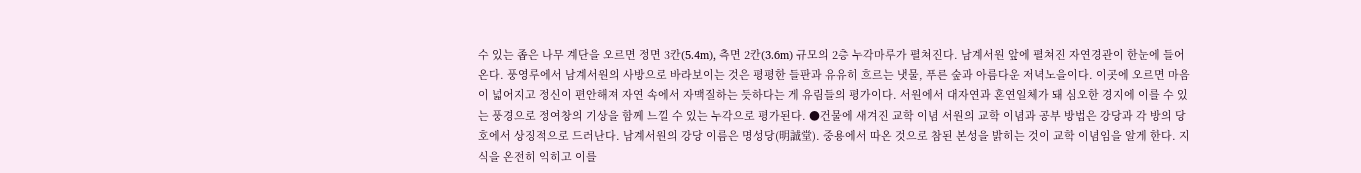수 있는 좁은 나무 계단을 오르면 정면 3칸(5.4m), 측면 2칸(3.6m) 규모의 2층 누각마루가 펼쳐진다. 남계서원 앞에 펼쳐진 자연경관이 한눈에 들어온다. 풍영루에서 남계서원의 사방으로 바라보이는 것은 평평한 들판과 유유히 흐르는 냇물, 푸른 숲과 아름다운 저녁노을이다. 이곳에 오르면 마음이 넓어지고 정신이 편안해져 자연 속에서 자맥질하는 듯하다는 게 유림들의 평가이다. 서원에서 대자연과 혼연일체가 돼 심오한 경지에 이를 수 있는 풍경으로 정여창의 기상을 함께 느낄 수 있는 누각으로 평가된다. ●건물에 새겨진 교학 이념 서원의 교학 이념과 공부 방법은 강당과 각 방의 당호에서 상징적으로 드러난다. 남계서원의 강당 이름은 명성당(明誠堂). 중용에서 따온 것으로 참된 본성을 밝히는 것이 교학 이념임을 알게 한다. 지식을 온전히 익히고 이를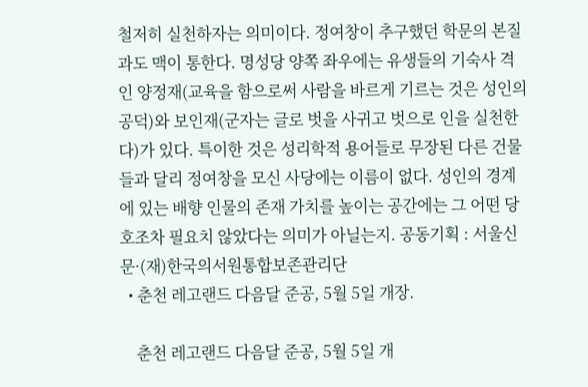철저히 실천하자는 의미이다. 정여창이 추구했던 학문의 본질과도 맥이 통한다. 명성당 양쪽 좌우에는 유생들의 기숙사 격인 양정재(교육을 함으로써 사람을 바르게 기르는 것은 성인의 공덕)와 보인재(군자는 글로 벗을 사귀고 벗으로 인을 실천한다)가 있다. 특이한 것은 성리학적 용어들로 무장된 다른 건물들과 달리 정여창을 모신 사당에는 이름이 없다. 성인의 경계에 있는 배향 인물의 존재 가치를 높이는 공간에는 그 어떤 당호조차 필요치 않았다는 의미가 아닐는지. 공동기획 : 서울신문·(재)한국의서원통합보존관리단
  • 춘천 레고랜드 다음달 준공, 5월 5일 개장.

    춘천 레고랜드 다음달 준공, 5월 5일 개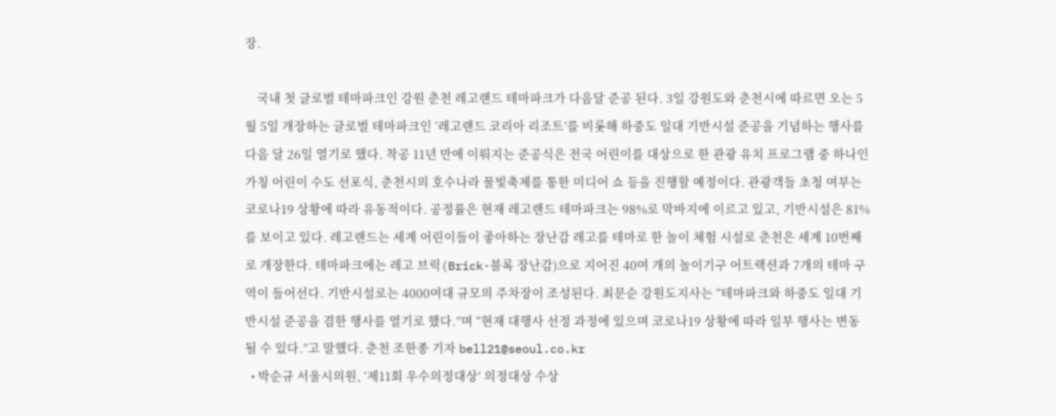장.

    국내 첫 글로벌 테마파크인 강원 춘천 레고랜드 테마파크가 다음달 준공 된다. 3일 강원도와 춘천시에 따르면 오는 5월 5일 개장하는 글로벌 테마파크인 ‘레고랜드 코리아 리조트’를 비롯해 하중도 일대 기반시설 준공을 기념하는 행사를 다음 달 26일 열기로 했다. 착공 11년 만에 이뤄지는 준공식은 전국 어린이를 대상으로 한 관광 유치 프로그램 중 하나인 가칭 어린이 수도 선포식, 춘천시의 호수나라 물빛축제를 통한 미디어 쇼 등을 진행할 예정이다. 관광객들 초청 여부는 코로나19 상황에 따라 유동적이다. 공정률은 현재 레고랜드 테마파크는 98%로 막바지에 이르고 있고, 기반시설은 81%를 보이고 있다. 레고랜드는 세계 어린이들이 좋아하는 장난감 레고를 테마로 한 놀이 체험 시설로 춘천은 세계 10번째로 개장한다. 테마파크에는 레고 브릭(Brick·블록 장난감)으로 지어진 40여 개의 놀이기구 어트랙션과 7개의 테마 구역이 들어선다. 기반시설로는 4000여대 규모의 주차장이 조성된다. 최문순 강원도지사는 “테마파크와 하중도 일대 기반시설 준공을 겸한 행사를 열기로 했다.”며 “현재 대행사 선정 과정에 있으며 코로나19 상황에 따라 일부 행사는 변동될 수 있다.”고 말했다. 춘천 조한종 기자 bell21@seoul.co.kr
  • 박순규 서울시의원, ‘제11회 우수의정대상’ 의정대상 수상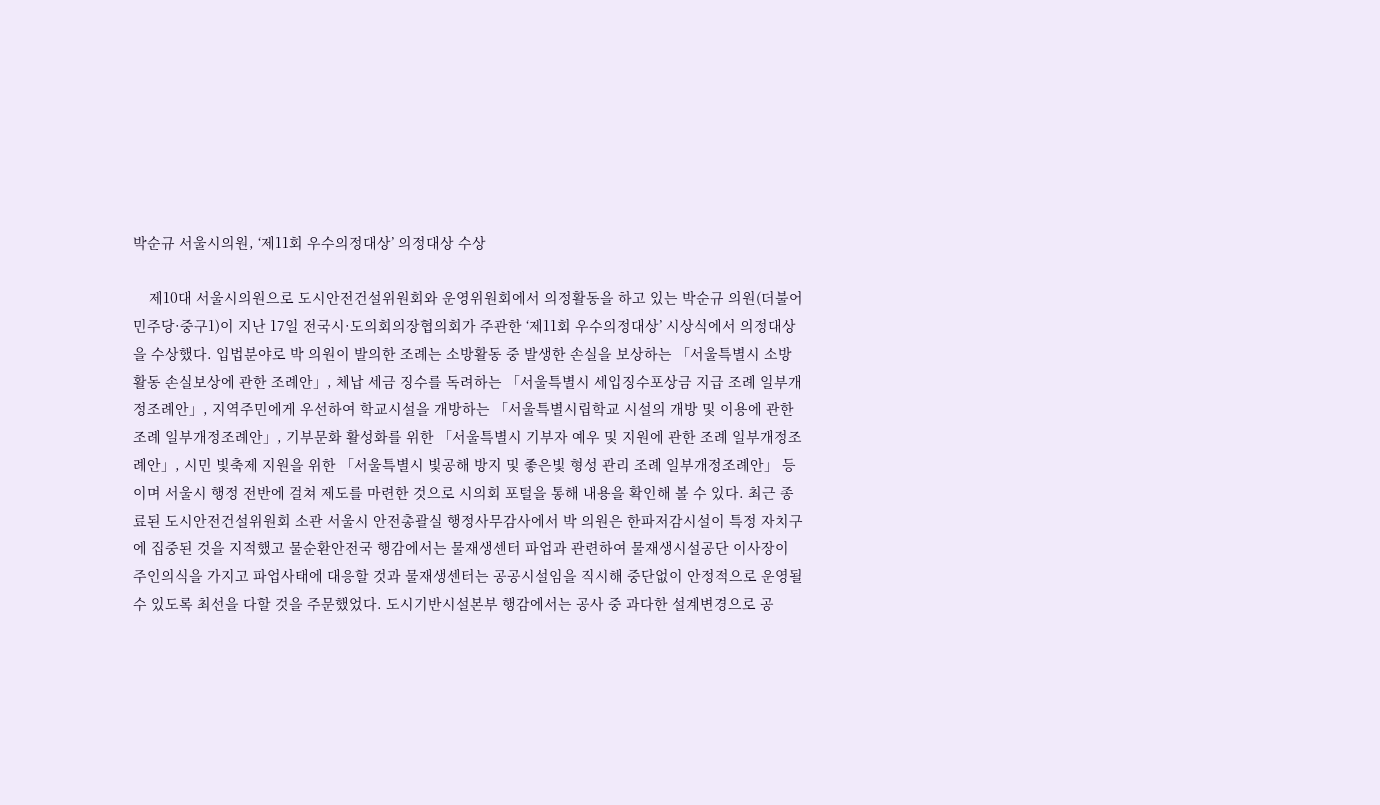박순규 서울시의원, ‘제11회 우수의정대상’ 의정대상 수상

    제10대 서울시의원으로 도시안전건설위원회와 운영위원회에서 의정활동을 하고 있는 박순규 의원(더불어민주당·중구1)이 지난 17일 전국시·도의회의장협의회가 주관한 ‘제11회 우수의정대상’ 시상식에서 의정대상을 수상했다. 입법분야로 박 의원이 발의한 조례는 소방활동 중 발생한 손실을 보상하는 「서울특별시 소방활동 손실보상에 관한 조례안」, 체납 세금 징수를 독려하는 「서울특별시 세입징수포상금 지급 조례 일부개정조례안」, 지역주민에게 우선하여 학교시설을 개방하는 「서울특별시립학교 시설의 개방 및 이용에 관한 조례 일부개정조례안」, 기부문화 활성화를 위한 「서울특별시 기부자 예우 및 지원에 관한 조례 일부개정조례안」, 시민 빛축제 지원을 위한 「서울특별시 빛공해 방지 및 좋은빛 형성 관리 조례 일부개정조례안」 등 이며 서울시 행정 전반에 걸쳐 제도를 마련한 것으로 시의회 포털을 통해 내용을 확인해 볼 수 있다. 최근 종료된 도시안전건설위원회 소관 서울시 안전총괄실 행정사무감사에서 박 의원은 한파저감시설이 특정 자치구에 집중된 것을 지적했고 물순환안전국 행감에서는 물재생센터 파업과 관련하여 물재생시설공단 이사장이 주인의식을 가지고 파업사태에 대응할 것과 물재생센터는 공공시설임을 직시해 중단없이 안정적으로 운영될 수 있도록 최선을 다할 것을 주문했었다. 도시기반시설본부 행감에서는 공사 중 과다한 설계변경으로 공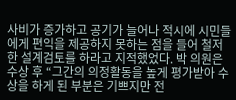사비가 증가하고 공기가 늘어나 적시에 시민들에게 편익을 제공하지 못하는 점을 들어 철저한 설계검토를 하라고 지적했었다. 박 의원은 수상 후 “그간의 의정활동을 높게 평가받아 수상을 하게 된 부분은 기쁘지만 전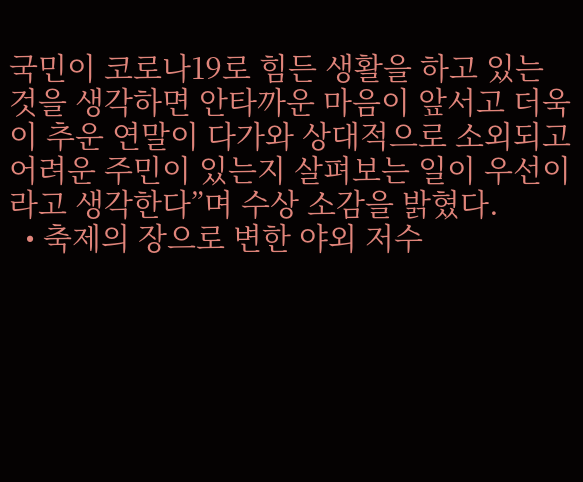국민이 코로나19로 힘든 생활을 하고 있는 것을 생각하면 안타까운 마음이 앞서고 더욱이 추운 연말이 다가와 상대적으로 소외되고 어려운 주민이 있는지 살펴보는 일이 우선이라고 생각한다”며 수상 소감을 밝혔다.
  • 축제의 장으로 변한 야외 저수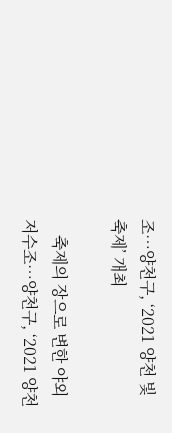조…양천구, ‘2021 양천 빛축제’ 개최

    축제의 장으로 변한 야외 저수조…양천구, ‘2021 양천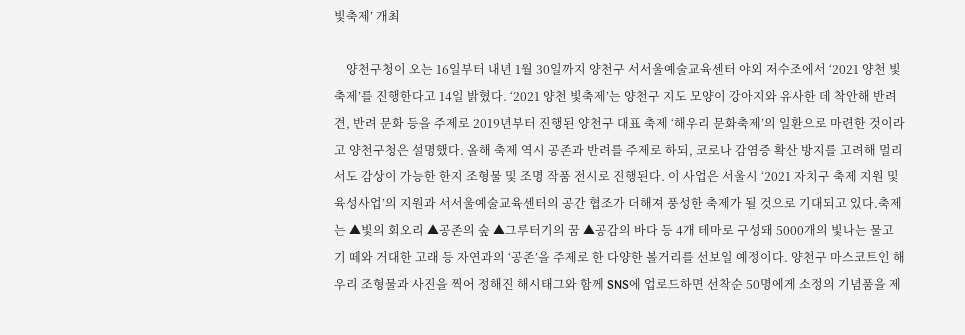빛축제’ 개최

    양천구청이 오는 16일부터 내년 1월 30일까지 양천구 서서울예술교육센터 야외 저수조에서 ‘2021 양천 빛축제’를 진행한다고 14일 밝혔다. ‘2021 양천 빛축제’는 양천구 지도 모양이 강아지와 유사한 데 착안해 반려견, 반려 문화 등을 주제로 2019년부터 진행된 양천구 대표 축제 ‘해우리 문화축제’의 일환으로 마련한 것이라고 양천구청은 설명했다. 올해 축제 역시 공존과 반려를 주제로 하되, 코로나 감염증 확산 방지를 고려해 멀리서도 감상이 가능한 한지 조형물 및 조명 작품 전시로 진행된다. 이 사업은 서울시 ‘2021 자치구 축제 지원 및 육성사업’의 지원과 서서울예술교육센터의 공간 협조가 더해져 풍성한 축제가 될 것으로 기대되고 있다.축제는 ▲빛의 회오리 ▲공존의 숲 ▲그루터기의 꿈 ▲공감의 바다 등 4개 테마로 구성돼 5000개의 빛나는 물고기 떼와 거대한 고래 등 자연과의 ‘공존’을 주제로 한 다양한 볼거리를 선보일 예정이다. 양천구 마스코트인 해우리 조형물과 사진을 찍어 정해진 해시태그와 함께 SNS에 업로드하면 선착순 50명에게 소정의 기념품을 제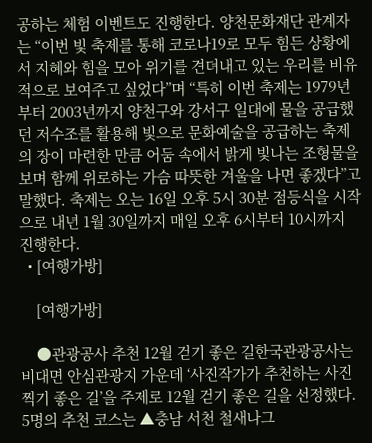공하는 체험 이벤트도 진행한다. 양천문화재단 관계자는 “이번 빛 축제를 통해 코로나19로 모두 힘든 상황에서 지혜와 힘을 모아 위기를 견뎌내고 있는 우리를 비유적으로 보여주고 싶었다”며 “특히 이번 축제는 1979년부터 2003년까지 양천구와 강서구 일대에 물을 공급했던 저수조를 활용해 빛으로 문화예술을 공급하는 축제의 장이 마련한 만큼 어둠 속에서 밝게 빛나는 조형물을 보며 함께 위로하는 가슴 따뜻한 겨울을 나면 좋겠다”고 말했다. 축제는 오는 16일 오후 5시 30분 점등식을 시작으로 내년 1월 30일까지 매일 오후 6시부터 10시까지 진행한다.
  • [여행가방]

    [여행가방]

    ●관광공사 추천 12월 걷기 좋은 길한국관광공사는 비대면 안심관광지 가운데 ‘사진작가가 추천하는 사진 찍기 좋은 길’을 주제로 12월 걷기 좋은 길을 선정했다. 5명의 추천 코스는 ▲충남 서천 철새나그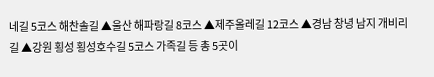네길 5코스 해찬솔길 ▲울산 해파랑길 8코스 ▲제주올레길 12코스 ▲경남 창녕 남지 개비리길 ▲강원 횡성 횡성호수길 5코스 가족길 등 총 5곳이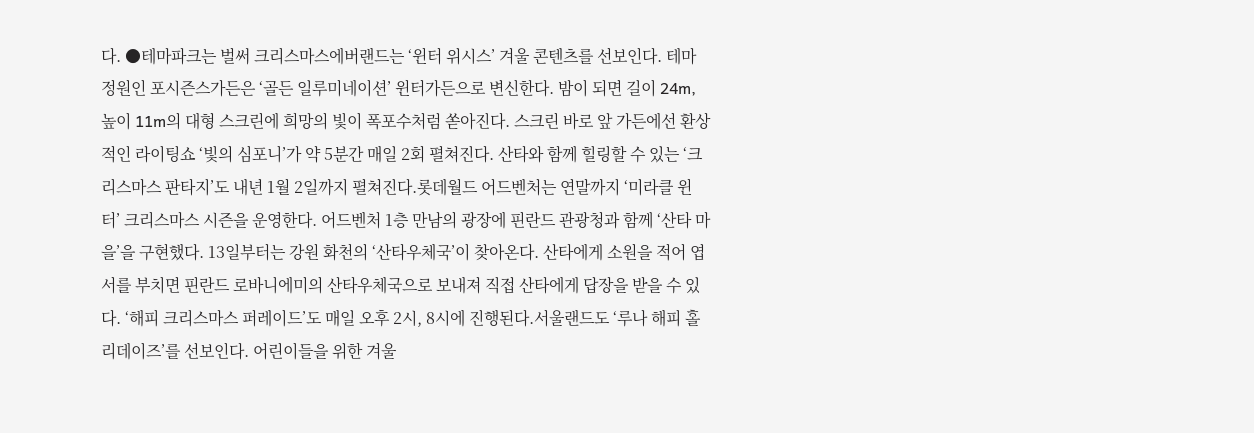다. ●테마파크는 벌써 크리스마스에버랜드는 ‘윈터 위시스’ 겨울 콘텐츠를 선보인다. 테마정원인 포시즌스가든은 ‘골든 일루미네이션’ 윈터가든으로 변신한다. 밤이 되면 길이 24m, 높이 11m의 대형 스크린에 희망의 빛이 폭포수처럼 쏟아진다. 스크린 바로 앞 가든에선 환상적인 라이팅쇼 ‘빛의 심포니’가 약 5분간 매일 2회 펼쳐진다. 산타와 함께 힐링할 수 있는 ‘크리스마스 판타지’도 내년 1월 2일까지 펼쳐진다.롯데월드 어드벤처는 연말까지 ‘미라클 윈터’ 크리스마스 시즌을 운영한다. 어드벤처 1층 만남의 광장에 핀란드 관광청과 함께 ‘산타 마을’을 구현했다. 13일부터는 강원 화천의 ‘산타우체국’이 찾아온다. 산타에게 소원을 적어 엽서를 부치면 핀란드 로바니에미의 산타우체국으로 보내져 직접 산타에게 답장을 받을 수 있다. ‘해피 크리스마스 퍼레이드’도 매일 오후 2시, 8시에 진행된다.서울랜드도 ‘루나 해피 홀리데이즈’를 선보인다. 어린이들을 위한 겨울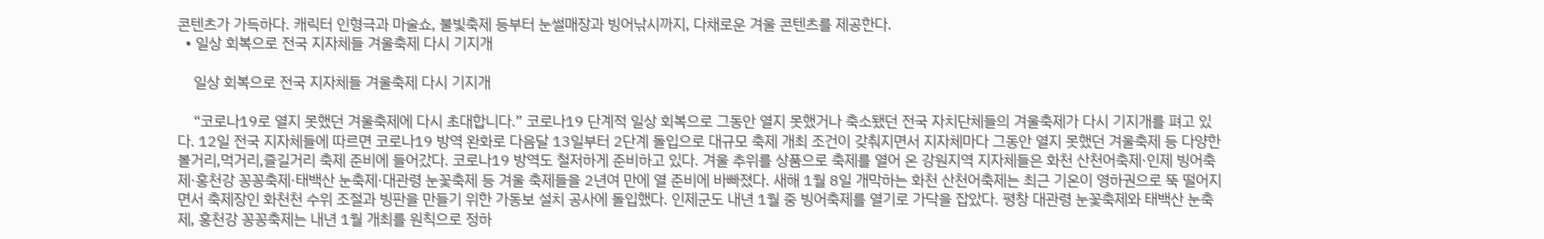콘텐츠가 가득하다. 캐릭터 인형극과 마술쇼, 불빛축제 등부터 눈썰매장과 빙어낚시까지, 다채로운 겨울 콘텐츠를 제공한다.
  • 일상 회복으로 전국 지자체들 겨울축제 다시 기지개

    일상 회복으로 전국 지자체들 겨울축제 다시 기지개

    “코로나19로 열지 못했던 겨울축제에 다시 초대합니다.” 코로나19 단계적 일상 회복으로 그동안 열지 못했거나 축소됐던 전국 자치단체들의 겨울축제가 다시 기지개를 펴고 있다. 12일 전국 지자체들에 따르면 코로나19 방역 완화로 다음달 13일부터 2단계 돌입으로 대규모 축제 개최 조건이 갖춰지면서 지자체마다 그동안 열지 못했던 겨울축제 등 다양한 볼거리,먹거리,즐길거리 축제 준비에 들어갔다. 코로나19 방역도 철저하게 준비하고 있다. 겨울 추위를 상품으로 축제를 열어 온 강원지역 지자체들은 화천 산천어축제·인제 빙어축제·홍천강 꽁꽁축제·태백산 눈축제·대관령 눈꽃축제 등 겨울 축제들을 2년여 만에 열 준비에 바빠졌다. 새해 1월 8일 개막하는 화천 산천어축제는 최근 기온이 영하권으로 뚝 떨어지면서 축제장인 화천천 수위 조절과 빙판을 만들기 위한 가동보 설치 공사에 돌입했다. 인제군도 내년 1월 중 빙어축제를 열기로 가닥을 잡았다. 평창 대관령 눈꽃축제와 태백산 눈축제, 홍천강 꽁꽁축제는 내년 1월 개최를 원칙으로 정하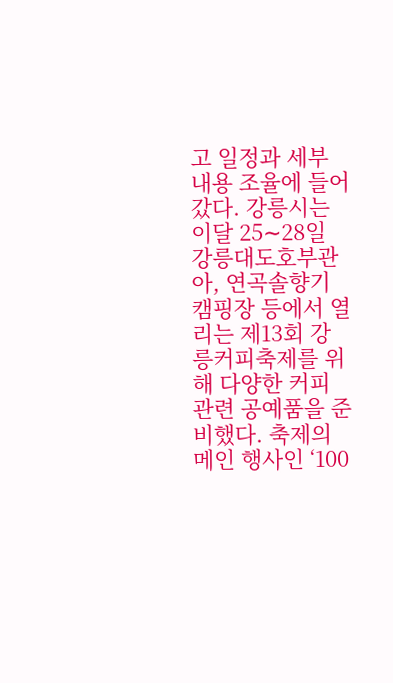고 일정과 세부 내용 조율에 들어갔다. 강릉시는 이달 25∼28일 강릉대도호부관아, 연곡솔향기캠핑장 등에서 열리는 제13회 강릉커피축제를 위해 다양한 커피 관련 공예품을 준비했다. 축제의 메인 행사인 ‘100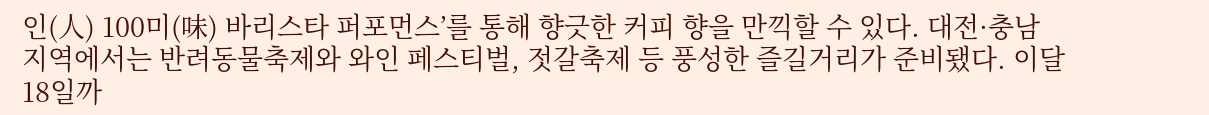인(人) 100미(味) 바리스타 퍼포먼스’를 통해 향긋한 커피 향을 만끽할 수 있다. 대전·충남지역에서는 반려동물축제와 와인 페스티벌, 젓갈축제 등 풍성한 즐길거리가 준비됐다. 이달 18일까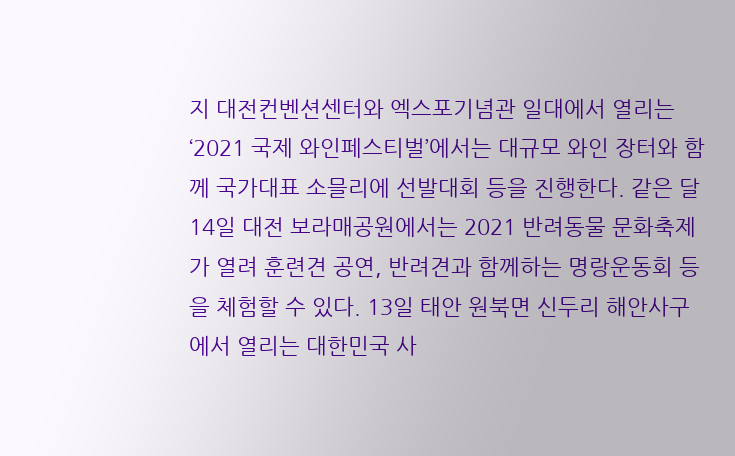지 대전컨벤션센터와 엑스포기념관 일대에서 열리는 ‘2021 국제 와인페스티벌’에서는 대규모 와인 장터와 함께 국가대표 소믈리에 선발대회 등을 진행한다. 같은 달 14일 대전 보라매공원에서는 2021 반려동물 문화축제가 열려 훈련견 공연, 반려견과 함께하는 명랑운동회 등을 체험할 수 있다. 13일 태안 원북면 신두리 해안사구에서 열리는 대한민국 사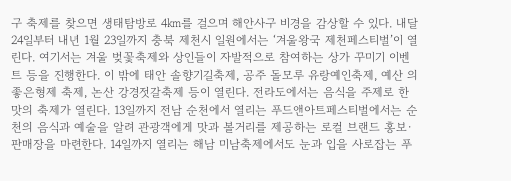구 축제를 찾으면 생태탐방로 4㎞를 걸으며 해안사구 비경을 감상할 수 있다. 내달 24일부터 내년 1월 23일까지 충북 제천시 일원에서는 ‘겨울왕국 제천페스티벌’이 열린다. 여기서는 겨울 벚꽃축제와 상인들이 자발적으로 참여하는 상가 꾸미기 이벤트 등을 진행한다. 이 밖에 태안 솔향기길축제, 공주 돌모루 유랑예인축제, 예산 의좋은형제 축제, 논산 강경젓갈축제 등이 열린다. 전라도에서는 음식을 주제로 한 맛의 축제가 열린다. 13일까지 전남 순천에서 열리는 푸드앤아트페스티벌에서는 순천의 음식과 예술을 알려 관광객에게 맛과 볼거리를 제공하는 로컬 브랜드 홍보·판매장을 마련한다. 14일까지 열리는 해남 미남축제에서도 눈과 입을 사로잡는 푸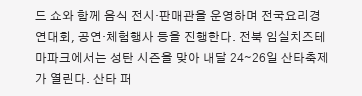드 쇼와 함께 음식 전시·판매관을 운영하며 전국요리경연대회, 공연·체험행사 등을 진행한다. 전북 임실치즈테마파크에서는 성탄 시즌을 맞아 내달 24∼26일 산타축제가 열린다. 산타 퍼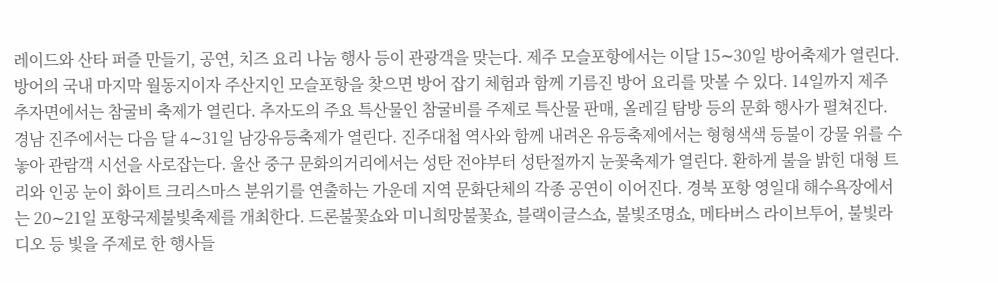레이드와 산타 퍼즐 만들기, 공연, 치즈 요리 나눔 행사 등이 관광객을 맞는다. 제주 모슬포항에서는 이달 15∼30일 방어축제가 열린다. 방어의 국내 마지막 월동지이자 주산지인 모슬포항을 찾으면 방어 잡기 체험과 함께 기름진 방어 요리를 맛볼 수 있다. 14일까지 제주 추자면에서는 참굴비 축제가 열린다. 추자도의 주요 특산물인 참굴비를 주제로 특산물 판매, 올레길 탐방 등의 문화 행사가 펼쳐진다. 경남 진주에서는 다음 달 4∼31일 남강유등축제가 열린다. 진주대첩 역사와 함께 내려온 유등축제에서는 형형색색 등불이 강물 위를 수놓아 관람객 시선을 사로잡는다. 울산 중구 문화의거리에서는 성탄 전야부터 성탄절까지 눈꽃축제가 열린다. 환하게 불을 밝힌 대형 트리와 인공 눈이 화이트 크리스마스 분위기를 연출하는 가운데 지역 문화단체의 각종 공연이 이어진다. 경북 포항 영일대 해수욕장에서는 20∼21일 포항국제불빛축제를 개최한다. 드론불꽃쇼와 미니희망불꽃쇼, 블랙이글스쇼, 불빛조명쇼, 메타버스 라이브투어, 불빛라디오 등 빛을 주제로 한 행사들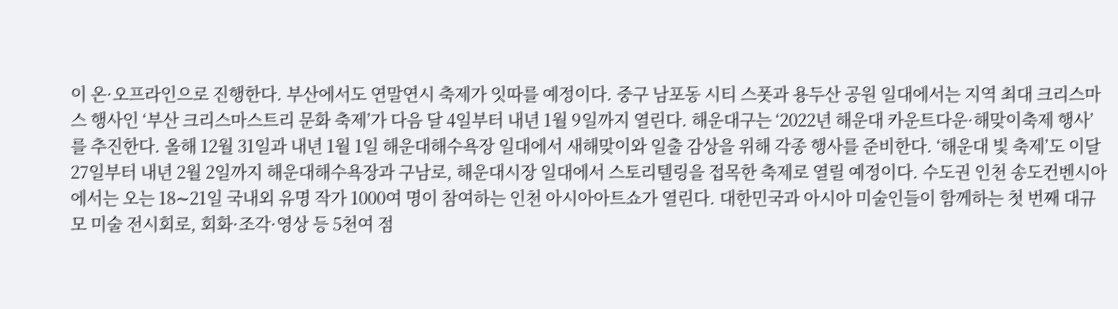이 온·오프라인으로 진행한다. 부산에서도 연말연시 축제가 잇따를 예정이다. 중구 남포동 시티 스폿과 용두산 공원 일대에서는 지역 최대 크리스마스 행사인 ‘부산 크리스마스트리 문화 축제’가 다음 달 4일부터 내년 1월 9일까지 열린다. 해운대구는 ‘2022년 해운대 카운트다운·해맞이축제 행사’를 추진한다. 올해 12월 31일과 내년 1월 1일 해운대해수욕장 일대에서 새해맞이와 일출 감상을 위해 각종 행사를 준비한다. ‘해운대 빛 축제’도 이달 27일부터 내년 2월 2일까지 해운대해수욕장과 구남로, 해운대시장 일대에서 스토리텔링을 접목한 축제로 열릴 예정이다. 수도권 인천 송도컨벤시아에서는 오는 18∼21일 국내외 유명 작가 1000여 명이 참여하는 인천 아시아아트쇼가 열린다. 대한민국과 아시아 미술인들이 함께하는 첫 번째 대규모 미술 전시회로, 회화·조각·영상 등 5천여 점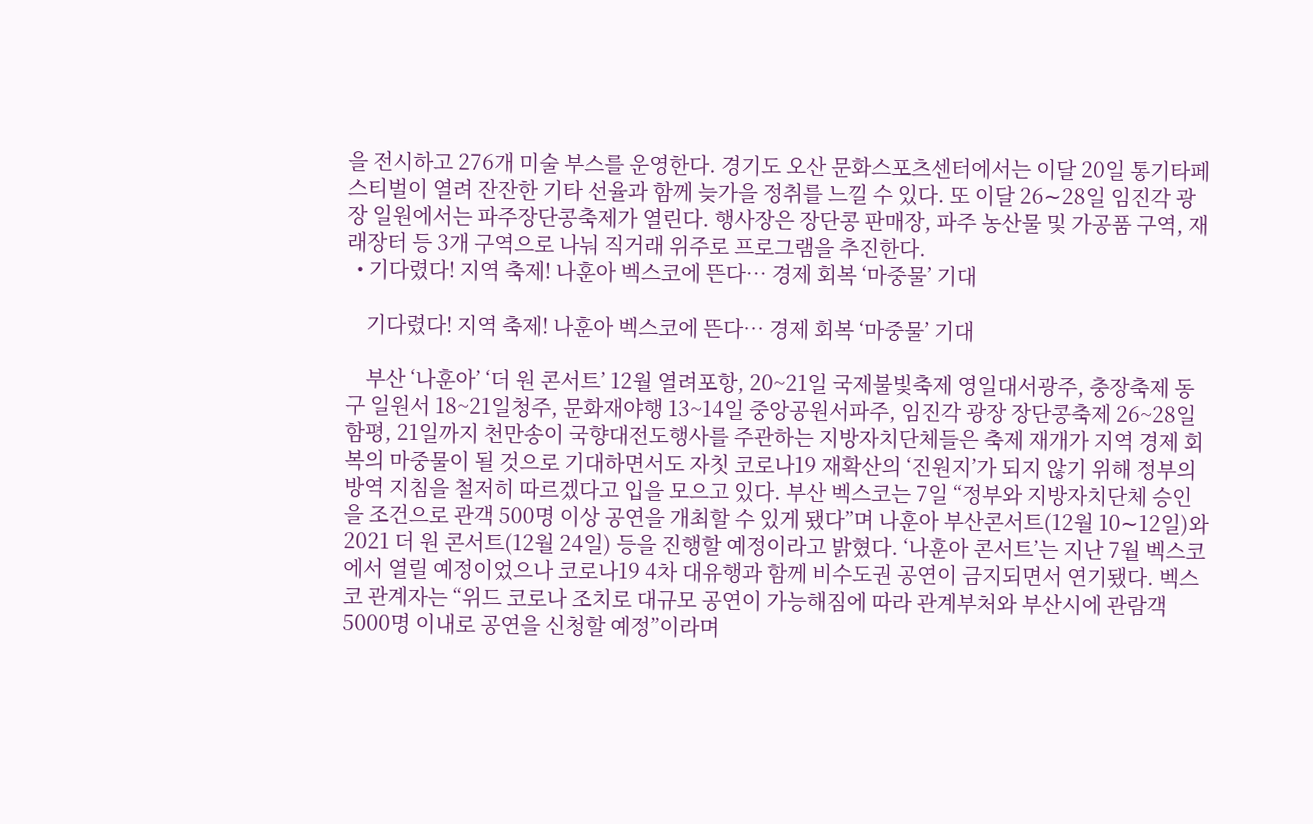을 전시하고 276개 미술 부스를 운영한다. 경기도 오산 문화스포츠센터에서는 이달 20일 통기타페스티벌이 열려 잔잔한 기타 선율과 함께 늦가을 정취를 느낄 수 있다. 또 이달 26∼28일 임진각 광장 일원에서는 파주장단콩축제가 열린다. 행사장은 장단콩 판매장, 파주 농산물 및 가공품 구역, 재래장터 등 3개 구역으로 나눠 직거래 위주로 프로그램을 추진한다.
  • 기다렸다! 지역 축제! 나훈아 벡스코에 뜬다… 경제 회복 ‘마중물’ 기대

    기다렸다! 지역 축제! 나훈아 벡스코에 뜬다… 경제 회복 ‘마중물’ 기대

    부산 ‘나훈아’ ‘더 원 콘서트’ 12월 열려포항, 20~21일 국제불빛축제 영일대서광주, 충장축제 동구 일원서 18~21일청주, 문화재야행 13~14일 중앙공원서파주, 임진각 광장 장단콩축제 26~28일함평, 21일까지 천만송이 국향대전도행사를 주관하는 지방자치단체들은 축제 재개가 지역 경제 회복의 마중물이 될 것으로 기대하면서도 자칫 코로나19 재확산의 ‘진원지’가 되지 않기 위해 정부의 방역 지침을 철저히 따르겠다고 입을 모으고 있다. 부산 벡스코는 7일 “정부와 지방자치단체 승인을 조건으로 관객 500명 이상 공연을 개최할 수 있게 됐다”며 나훈아 부산콘서트(12월 10∼12일)와 2021 더 원 콘서트(12월 24일) 등을 진행할 예정이라고 밝혔다. ‘나훈아 콘서트’는 지난 7월 벡스코에서 열릴 예정이었으나 코로나19 4차 대유행과 함께 비수도권 공연이 금지되면서 연기됐다. 벡스코 관계자는 “위드 코로나 조치로 대규모 공연이 가능해짐에 따라 관계부처와 부산시에 관람객 5000명 이내로 공연을 신청할 예정”이라며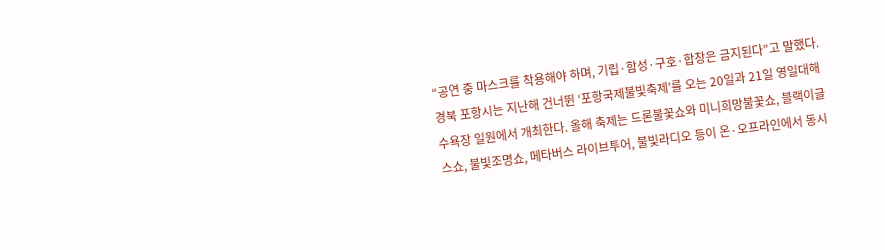“공연 중 마스크를 착용해야 하며, 기립·함성·구호·합창은 금지된다”고 말했다. 경북 포항시는 지난해 건너뛴 ‘포항국제불빛축제’를 오는 20일과 21일 영일대해수욕장 일원에서 개최한다. 올해 축제는 드론불꽃쇼와 미니희망불꽃쇼, 블랙이글스쇼, 불빛조명쇼, 메타버스 라이브투어, 불빛라디오 등이 온·오프라인에서 동시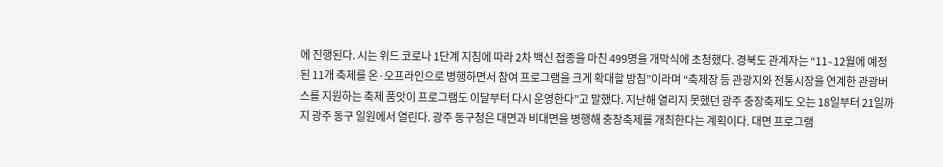에 진행된다. 시는 위드 코로나 1단계 지침에 따라 2차 백신 접종을 마친 499명을 개막식에 초청했다. 경북도 관계자는 “11∼12월에 예정된 11개 축제를 온·오프라인으로 병행하면서 참여 프로그램을 크게 확대할 방침”이라며 “축제장 등 관광지와 전통시장을 연계한 관광버스를 지원하는 축제 품앗이 프로그램도 이달부터 다시 운영한다”고 말했다. 지난해 열리지 못했던 광주 충장축제도 오는 18일부터 21일까지 광주 동구 일원에서 열린다. 광주 동구청은 대면과 비대면을 병행해 충장축제를 개최한다는 계획이다. 대면 프로그램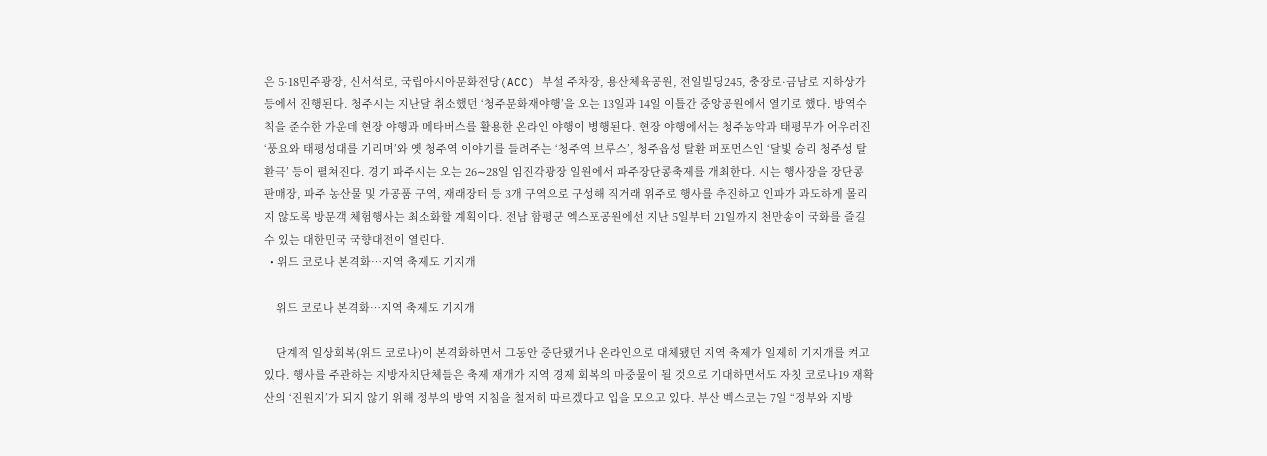은 5·18민주광장, 신서석로, 국립아시아문화전당(ACC) 부설 주차장, 용산체육공원, 전일빌딩245, 충장로·금남로 지하상가 등에서 진행된다. 청주시는 지난달 취소했던 ‘청주문화재야행’을 오는 13일과 14일 이틀간 중앙공원에서 열기로 했다. 방역수칙을 준수한 가운데 현장 야행과 메타버스를 활용한 온라인 야행이 병행된다. 현장 야행에서는 청주농악과 태평무가 어우러진 ‘풍요와 태평성대를 기리며’와 옛 청주역 이야기를 들려주는 ‘청주역 브루스’, 청주읍성 탈환 퍼포먼스인 ‘달빛 승리 청주성 탈환극’ 등이 펼쳐진다. 경기 파주시는 오는 26∼28일 임진각광장 일원에서 파주장단콩축제를 개최한다. 시는 행사장을 장단콩 판매장, 파주 농산물 및 가공품 구역, 재래장터 등 3개 구역으로 구성해 직거래 위주로 행사를 추진하고 인파가 과도하게 몰리지 않도록 방문객 체험행사는 최소화할 계획이다. 전남 함평군 엑스포공원에선 지난 5일부터 21일까지 천만송이 국화를 즐길 수 있는 대한민국 국향대전이 열린다.
  • 위드 코로나 본격화…지역 축제도 기지개

    위드 코로나 본격화…지역 축제도 기지개

    단계적 일상회복(위드 코로나)이 본격화하면서 그동안 중단됐거나 온라인으로 대체됐던 지역 축제가 일제히 기지개를 켜고 있다. 행사를 주관하는 지방자치단체들은 축제 재개가 지역 경제 회복의 마중물이 될 것으로 기대하면서도 자칫 코로나19 재확산의 ‘진원지’가 되지 않기 위해 정부의 방역 지침을 철저히 따르겠다고 입을 모으고 있다. 부산 벡스코는 7일 “정부와 지방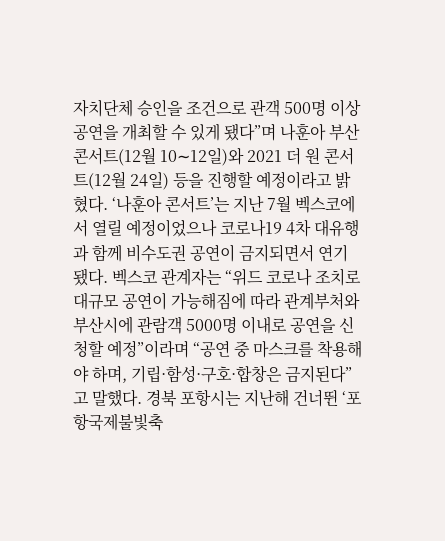자치단체 승인을 조건으로 관객 500명 이상 공연을 개최할 수 있게 됐다”며 나훈아 부산콘서트(12월 10∼12일)와 2021 더 원 콘서트(12월 24일) 등을 진행할 예정이라고 밝혔다. ‘나훈아 콘서트’는 지난 7월 벡스코에서 열릴 예정이었으나 코로나19 4차 대유행과 함께 비수도권 공연이 금지되면서 연기됐다. 벡스코 관계자는 “위드 코로나 조치로 대규모 공연이 가능해짐에 따라 관계부처와 부산시에 관람객 5000명 이내로 공연을 신청할 예정”이라며 “공연 중 마스크를 착용해야 하며, 기립·함성·구호·합창은 금지된다”고 말했다. 경북 포항시는 지난해 건너뛴 ‘포항국제불빛축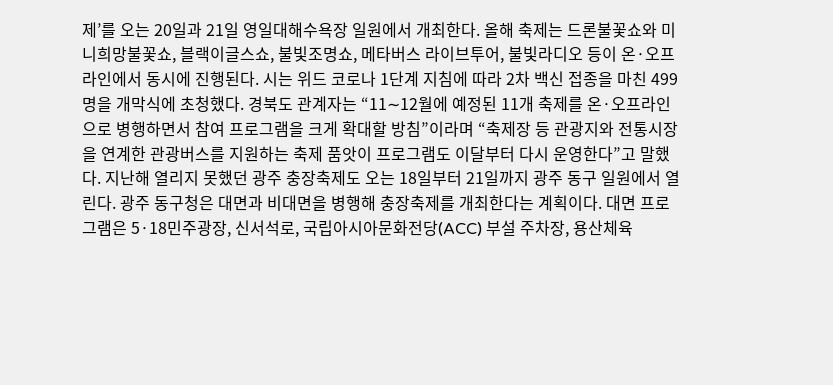제’를 오는 20일과 21일 영일대해수욕장 일원에서 개최한다. 올해 축제는 드론불꽃쇼와 미니희망불꽃쇼, 블랙이글스쇼, 불빛조명쇼, 메타버스 라이브투어, 불빛라디오 등이 온·오프라인에서 동시에 진행된다. 시는 위드 코로나 1단계 지침에 따라 2차 백신 접종을 마친 499명을 개막식에 초청했다. 경북도 관계자는 “11∼12월에 예정된 11개 축제를 온·오프라인으로 병행하면서 참여 프로그램을 크게 확대할 방침”이라며 “축제장 등 관광지와 전통시장을 연계한 관광버스를 지원하는 축제 품앗이 프로그램도 이달부터 다시 운영한다”고 말했다. 지난해 열리지 못했던 광주 충장축제도 오는 18일부터 21일까지 광주 동구 일원에서 열린다. 광주 동구청은 대면과 비대면을 병행해 충장축제를 개최한다는 계획이다. 대면 프로그램은 5·18민주광장, 신서석로, 국립아시아문화전당(ACC) 부설 주차장, 용산체육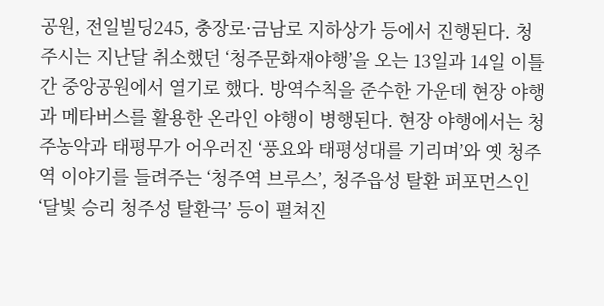공원, 전일빌딩245, 충장로·금남로 지하상가 등에서 진행된다. 청주시는 지난달 취소했던 ‘청주문화재야행’을 오는 13일과 14일 이틀간 중앙공원에서 열기로 했다. 방역수칙을 준수한 가운데 현장 야행과 메타버스를 활용한 온라인 야행이 병행된다. 현장 야행에서는 청주농악과 태평무가 어우러진 ‘풍요와 태평성대를 기리며’와 옛 청주역 이야기를 들려주는 ‘청주역 브루스’, 청주읍성 탈환 퍼포먼스인 ‘달빛 승리 청주성 탈환극’ 등이 펼쳐진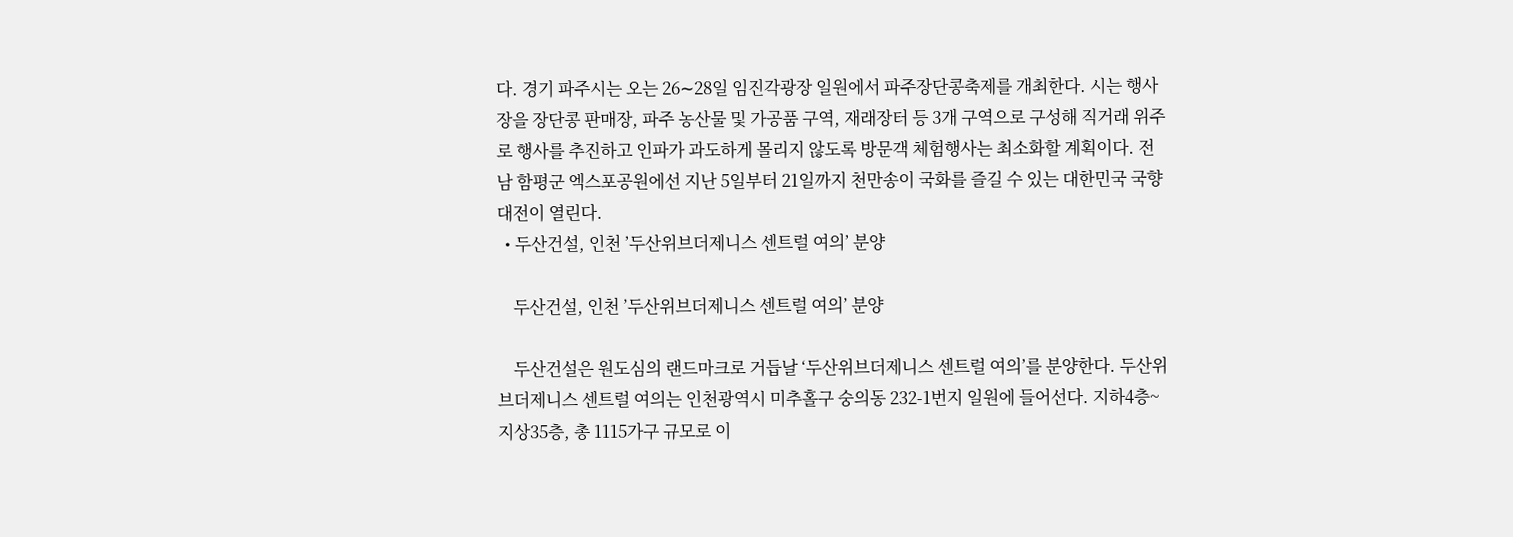다. 경기 파주시는 오는 26∼28일 임진각광장 일원에서 파주장단콩축제를 개최한다. 시는 행사장을 장단콩 판매장, 파주 농산물 및 가공품 구역, 재래장터 등 3개 구역으로 구성해 직거래 위주로 행사를 추진하고 인파가 과도하게 몰리지 않도록 방문객 체험행사는 최소화할 계획이다. 전남 함평군 엑스포공원에선 지난 5일부터 21일까지 천만송이 국화를 즐길 수 있는 대한민국 국향대전이 열린다.
  • 두산건설, 인천 ’두산위브더제니스 센트럴 여의’ 분양

    두산건설, 인천 ’두산위브더제니스 센트럴 여의’ 분양

    두산건설은 원도심의 랜드마크로 거듭날 ‘두산위브더제니스 센트럴 여의’를 분양한다. 두산위브더제니스 센트럴 여의는 인천광역시 미추홀구 숭의동 232-1번지 일원에 들어선다. 지하4층~지상35층, 총 1115가구 규모로 이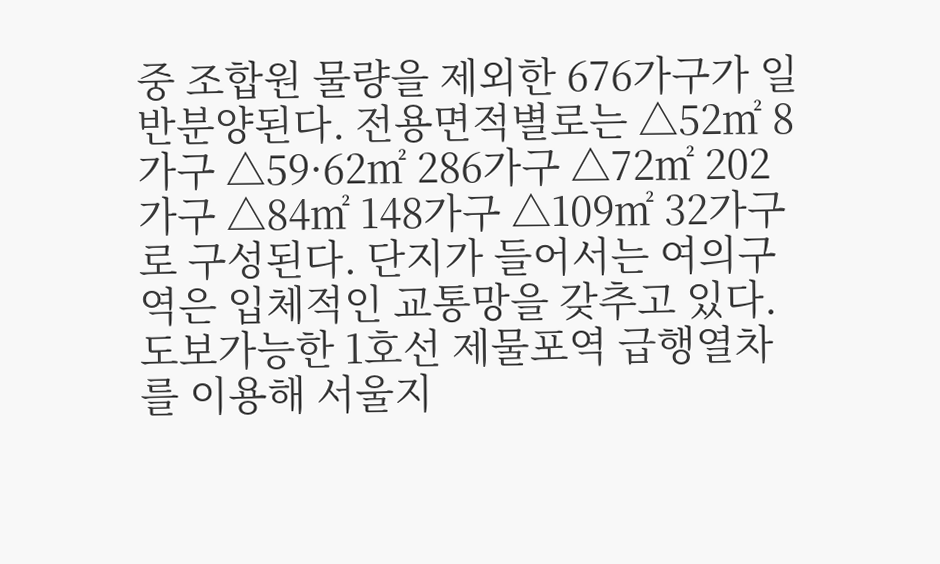중 조합원 물량을 제외한 676가구가 일반분양된다. 전용면적별로는 △52㎡ 8가구 △59·62㎡ 286가구 △72㎡ 202가구 △84㎡ 148가구 △109㎡ 32가구로 구성된다. 단지가 들어서는 여의구역은 입체적인 교통망을 갖추고 있다. 도보가능한 1호선 제물포역 급행열차를 이용해 서울지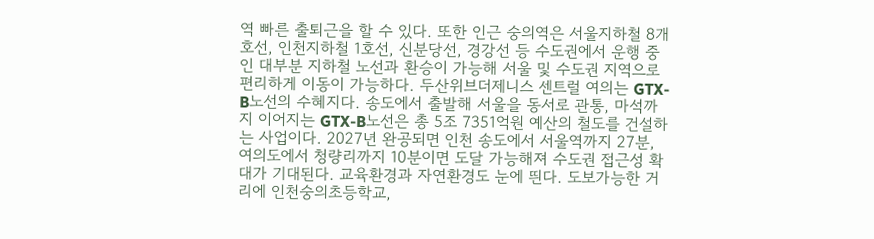역 빠른 출퇴근을 할 수 있다. 또한 인근 숭의역은 서울지하철 8개 호선, 인천지하철 1호선, 신분당선, 경강선 등 수도권에서 운행 중인 대부분 지하철 노선과 환승이 가능해 서울 및 수도권 지역으로 편리하게 이동이 가능하다. 두산위브더제니스 센트럴 여의는 GTX-B노선의 수혜지다. 송도에서 출발해 서울을 동서로 관통, 마석까지 이어지는 GTX-B노선은 총 5조 7351억원 예산의 철도를 건설하는 사업이다. 2027년 완공되면 인천 송도에서 서울역까지 27분, 여의도에서 청량리까지 10분이면 도달 가능해져 수도권 접근성 확대가 기대된다. 교육환경과 자연환경도 눈에 띈다. 도보가능한 거리에 인천숭의초등학교,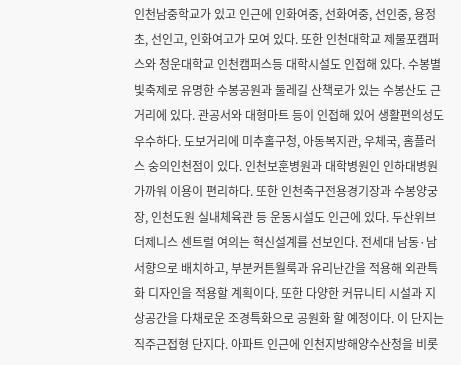인천남중학교가 있고 인근에 인화여중, 선화여중, 선인중, 용정초, 선인고, 인화여고가 모여 있다. 또한 인천대학교 제물포캠퍼스와 청운대학교 인천캠퍼스등 대학시설도 인접해 있다. 수봉별빛축제로 유명한 수봉공원과 둘레길 산책로가 있는 수봉산도 근거리에 있다. 관공서와 대형마트 등이 인접해 있어 생활편의성도 우수하다. 도보거리에 미추홀구청, 아동복지관, 우체국, 홈플러스 숭의인천점이 있다. 인천보훈병원과 대학병원인 인하대병원 가까워 이용이 편리하다. 또한 인천축구전용경기장과 수봉양궁장, 인천도원 실내체육관 등 운동시설도 인근에 있다. 두산위브더제니스 센트럴 여의는 혁신설계를 선보인다. 전세대 남동·남서향으로 배치하고, 부분커튼월룩과 유리난간을 적용해 외관특화 디자인을 적용할 계획이다. 또한 다양한 커뮤니티 시설과 지상공간을 다채로운 조경특화으로 공원화 할 예정이다. 이 단지는 직주근접형 단지다. 아파트 인근에 인천지방해양수산청을 비롯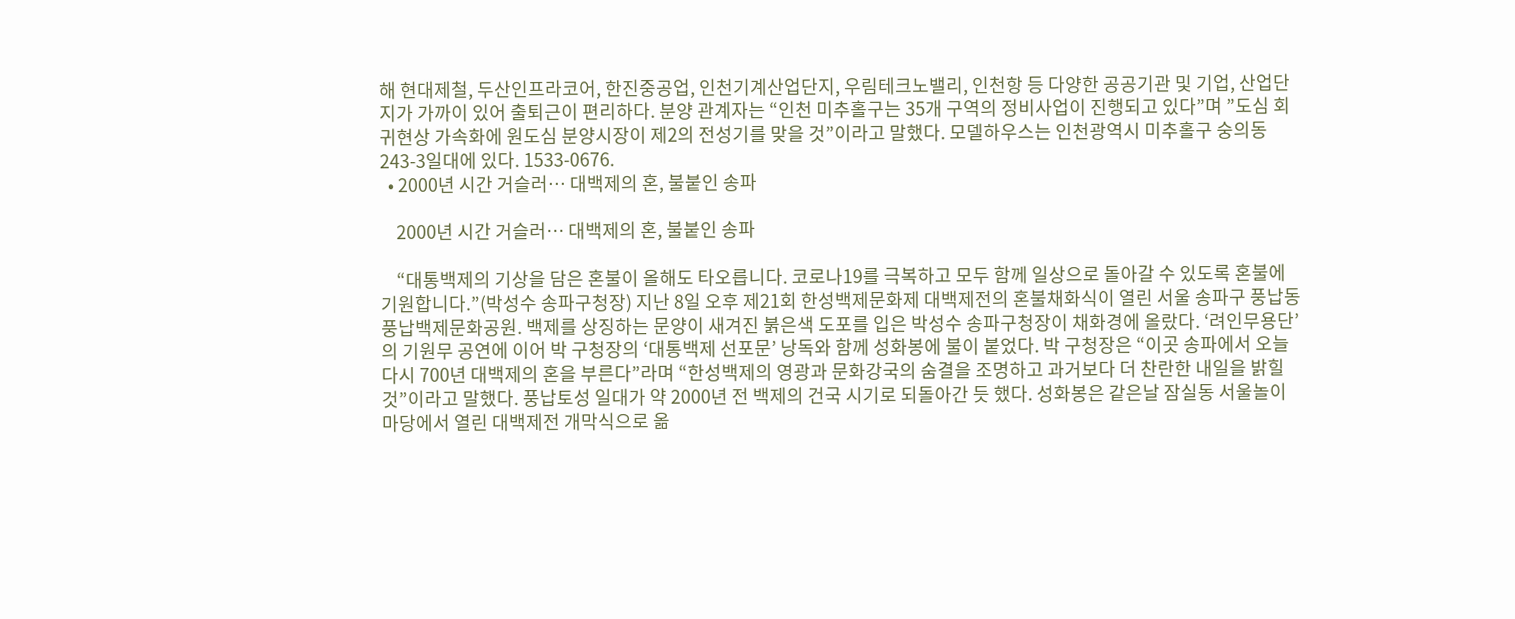해 현대제철, 두산인프라코어, 한진중공업, 인천기계산업단지, 우림테크노밸리, 인천항 등 다양한 공공기관 및 기업, 산업단지가 가까이 있어 출퇴근이 편리하다. 분양 관계자는 “인천 미추홀구는 35개 구역의 정비사업이 진행되고 있다”며 ”도심 회귀현상 가속화에 원도심 분양시장이 제2의 전성기를 맞을 것”이라고 말했다. 모델하우스는 인천광역시 미추홀구 숭의동 243-3일대에 있다. 1533-0676.
  • 2000년 시간 거슬러… 대백제의 혼, 불붙인 송파

    2000년 시간 거슬러… 대백제의 혼, 불붙인 송파

    “대통백제의 기상을 담은 혼불이 올해도 타오릅니다. 코로나19를 극복하고 모두 함께 일상으로 돌아갈 수 있도록 혼불에 기원합니다.”(박성수 송파구청장) 지난 8일 오후 제21회 한성백제문화제 대백제전의 혼불채화식이 열린 서울 송파구 풍납동 풍납백제문화공원. 백제를 상징하는 문양이 새겨진 붉은색 도포를 입은 박성수 송파구청장이 채화경에 올랐다. ‘려인무용단’의 기원무 공연에 이어 박 구청장의 ‘대통백제 선포문’ 낭독와 함께 성화봉에 불이 붙었다. 박 구청장은 “이곳 송파에서 오늘 다시 700년 대백제의 혼을 부른다”라며 “한성백제의 영광과 문화강국의 숨결을 조명하고 과거보다 더 찬란한 내일을 밝힐 것”이라고 말했다. 풍납토성 일대가 약 2000년 전 백제의 건국 시기로 되돌아간 듯 했다. 성화봉은 같은날 잠실동 서울놀이마당에서 열린 대백제전 개막식으로 옮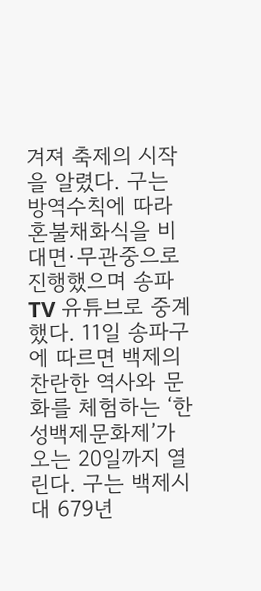겨져 축제의 시작을 알렸다. 구는 방역수칙에 따라 혼불채화식을 비대면·무관중으로 진행했으며 송파TV 유튜브로 중계했다. 11일 송파구에 따르면 백제의 찬란한 역사와 문화를 체험하는 ‘한성백제문화제’가 오는 20일까지 열린다. 구는 백제시대 679년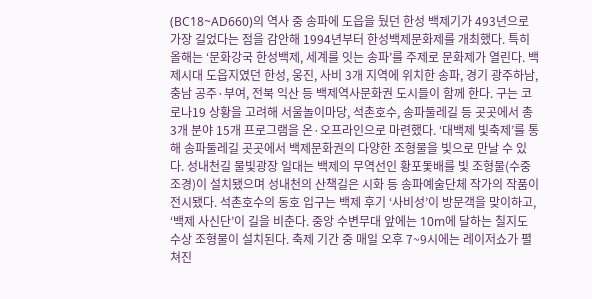(BC18~AD660)의 역사 중 송파에 도읍을 뒀던 한성 백제기가 493년으로 가장 길었다는 점을 감안해 1994년부터 한성백제문화제를 개최했다. 특히 올해는 ‘문화강국 한성백제, 세계를 잇는 송파’를 주제로 문화제가 열린다. 백제시대 도읍지였던 한성, 웅진, 사비 3개 지역에 위치한 송파, 경기 광주하남, 충남 공주·부여, 전북 익산 등 백제역사문화권 도시들이 함께 한다. 구는 코로나19 상황을 고려해 서울놀이마당, 석촌호수, 송파둘레길 등 곳곳에서 총 3개 분야 15개 프로그램을 온·오프라인으로 마련했다. ‘대백제 빛축제’를 통해 송파둘레길 곳곳에서 백제문화권의 다양한 조형물을 빛으로 만날 수 있다. 성내천길 물빛광장 일대는 백제의 무역선인 황포돛배를 빛 조형물(수중조경)이 설치됐으며 성내천의 산책길은 시화 등 송파예술단체 작가의 작품이 전시됐다. 석촌호수의 동호 입구는 백제 후기 ‘사비성’이 방문객을 맞이하고, ‘백제 사신단’이 길을 비춘다. 중앙 수변무대 앞에는 10m에 달하는 칠지도 수상 조형물이 설치된다. 축제 기간 중 매일 오후 7~9시에는 레이저쇼가 펼쳐진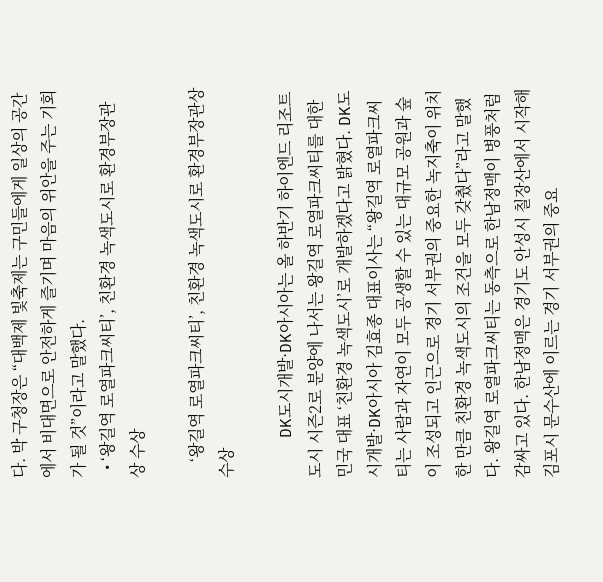다. 박 구청장은 “대백제 빛축제는 구민들에게 일상의 공간에서 비대면으로 안전하게 즐기며 마음의 위안을 주는 기회가 될 것”이라고 말했다.
  • ‘왕길역 로열파크씨티’, 친환경 녹색도시로 환경부장관상 수상

    ‘왕길역 로열파크씨티’, 친환경 녹색도시로 환경부장관상 수상

    DK도시개발·DK아시아는 올 하반기 하이엔드 리조트 도시 시즌2로 분양에 나서는 왕길역 로열파크씨티를 대한민국 대표 ‘친환경 녹색도시’로 개발하겠다고 밝혔다. DK도시개발·DK아시아 김효종 대표이사는 “왕길역 로열파크씨티는 사람과 자연이 모두 공생할 수 있는 대규모 공원과 숲이 조성되고 인근으로 경기 서부권의 중요한 녹지축이 위치한 만큼 친환경 녹색도시의 조건을 모두 갖췄다”라고 말했다. 왕길역 로열파크씨티는 동측으로 한남정맥이 병풍처럼 감싸고 있다. 한남정맥은 경기도 안성시 칠장산에서 시작해 김포시 문수산에 이르는 경기 서부권의 중요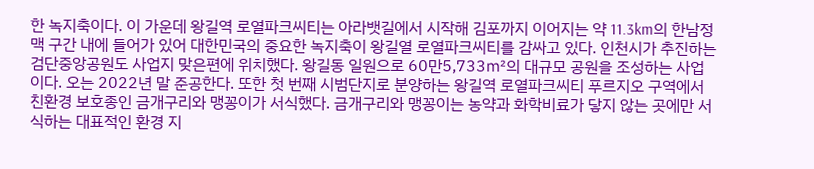한 녹지축이다. 이 가운데 왕길역 로열파크씨티는 아라뱃길에서 시작해 김포까지 이어지는 약 11.3km의 한남정맥 구간 내에 들어가 있어 대한민국의 중요한 녹지축이 왕길열 로열파크씨티를 감싸고 있다. 인천시가 추진하는 검단중앙공원도 사업지 맞은편에 위치했다. 왕길동 일원으로 60만5,733㎡의 대규모 공원을 조성하는 사업이다. 오는 2022년 말 준공한다. 또한 첫 번째 시범단지로 분양하는 왕길역 로열파크씨티 푸르지오 구역에서 친환경 보호종인 금개구리와 맹꽁이가 서식했다. 금개구리와 맹꽁이는 농약과 화학비료가 닿지 않는 곳에만 서식하는 대표적인 환경 지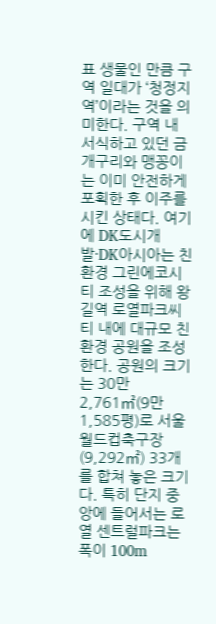표 생물인 만큼 구역 일대가 ‘청정지역’이라는 것을 의미한다. 구역 내 서식하고 있던 금개구리와 맹꽁이는 이미 안전하게 포획한 후 이주를 시킨 상태다. 여기에 DK도시개발·DK아시아는 친환경 그린에코시티 조성을 위해 왕길역 로열파크씨티 내에 대규모 친환경 공원을 조성한다. 공원의 크기는 30만2,761㎡(9만1,585평)로 서울 월드컵축구장(9,292㎡) 33개를 합쳐 놓은 크기다. 특히 단지 중앙에 들어서는 로열 센트럴파크는 폭이 100m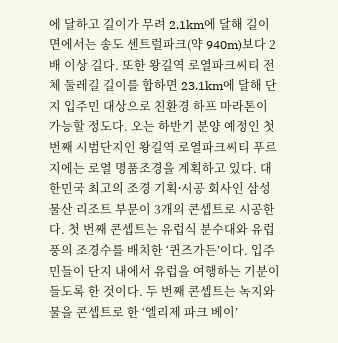에 달하고 길이가 무려 2.1km에 달해 길이 면에서는 송도 센트럴파크(약 940m)보다 2배 이상 길다. 또한 왕길역 로열파크씨티 전체 둘레길 길이를 합하면 23.1km에 달해 단지 입주민 대상으로 친환경 하프 마라톤이 가능할 정도다. 오는 하반기 분양 예정인 첫 번째 시범단지인 왕길역 로열파크씨티 푸르지에는 로열 명품조경을 계획하고 있다. 대한민국 최고의 조경 기획⸱시공 회사인 삼성물산 리조트 부문이 3개의 콘셉트로 시공한다. 첫 번째 콘셉트는 유럽식 분수대와 유럽풍의 조경수를 배치한 ‘퀸즈가든’이다. 입주민들이 단지 내에서 유럽을 여행하는 기분이 들도록 한 것이다. 두 번째 콘셉트는 녹지와 물을 콘셉트로 한 ‘엘리제 파크 베이’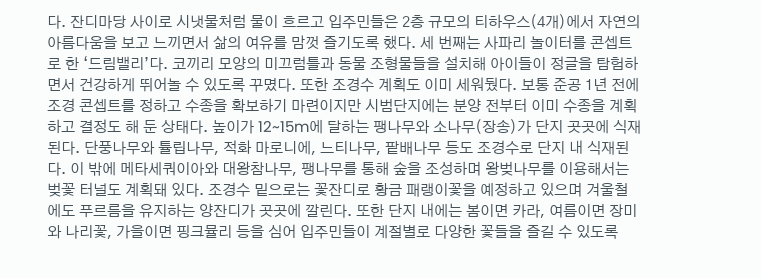다. 잔디마당 사이로 시냇물처럼 물이 흐르고 입주민들은 2층 규모의 티하우스(4개)에서 자연의 아름다움을 보고 느끼면서 삶의 여유를 맘껏 즐기도록 했다. 세 번째는 사파리 놀이터를 콘셉트로 한 ‘드림밸리’다. 코끼리 모양의 미끄럼틀과 동물 조형물들을 설치해 아이들이 정글을 탐험하면서 건강하게 뛰어놀 수 있도록 꾸몄다. 또한 조경수 계획도 이미 세워뒀다. 보통 준공 1년 전에 조경 콘셉트를 정하고 수종을 확보하기 마련이지만 시범단지에는 분양 전부터 이미 수종을 계획하고 결정도 해 둔 상태다. 높이가 12~15m에 달하는 팽나무와 소나무(장송)가 단지 곳곳에 식재된다. 단풍나무와 튤립나무, 적화 마로니에, 느티나무, 팥배나무 등도 조경수로 단지 내 식재된다. 이 밖에 메타세쿼이아와 대왕참나무, 팽나무를 통해 숲을 조성하며 왕벚나무를 이용해서는 벚꽃 터널도 계획돼 있다. 조경수 밑으로는 꽃잔디로 황금 패랭이꽃을 예정하고 있으며 겨울철에도 푸르름을 유지하는 양잔디가 곳곳에 깔린다. 또한 단지 내에는 봄이면 카라, 여름이면 장미와 나리꽃, 가을이면 핑크뮬리 등을 심어 입주민들이 계절별로 다양한 꽃들을 즐길 수 있도록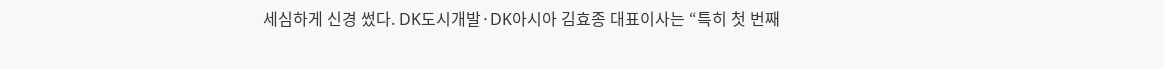세심하게 신경 썼다. DK도시개발·DK아시아 김효종 대표이사는 “특히 첫 번째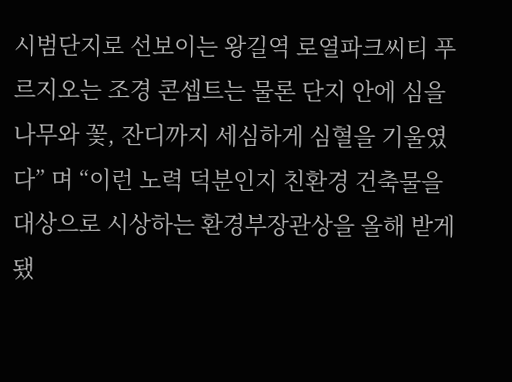시범단지로 선보이는 왕길역 로열파크씨티 푸르지오는 조경 콘셉트는 물론 단지 안에 심을 나무와 꽃, 잔디까지 세심하게 심혈을 기울였다” 며 “이런 노력 덕분인지 친환경 건축물을 대상으로 시상하는 환경부장관상을 올해 받게 됐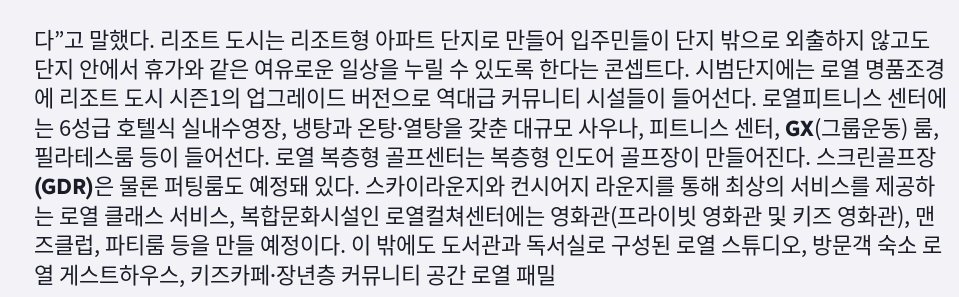다”고 말했다. 리조트 도시는 리조트형 아파트 단지로 만들어 입주민들이 단지 밖으로 외출하지 않고도 단지 안에서 휴가와 같은 여유로운 일상을 누릴 수 있도록 한다는 콘셉트다. 시범단지에는 로열 명품조경에 리조트 도시 시즌1의 업그레이드 버전으로 역대급 커뮤니티 시설들이 들어선다. 로열피트니스 센터에는 6성급 호텔식 실내수영장, 냉탕과 온탕⸱열탕을 갖춘 대규모 사우나, 피트니스 센터, GX(그룹운동) 룸, 필라테스룸 등이 들어선다. 로열 복층형 골프센터는 복층형 인도어 골프장이 만들어진다. 스크린골프장(GDR)은 물론 퍼팅룸도 예정돼 있다. 스카이라운지와 컨시어지 라운지를 통해 최상의 서비스를 제공하는 로열 클래스 서비스, 복합문화시설인 로열컬쳐센터에는 영화관(프라이빗 영화관 및 키즈 영화관), 맨즈클럽, 파티룸 등을 만들 예정이다. 이 밖에도 도서관과 독서실로 구성된 로열 스튜디오, 방문객 숙소 로열 게스트하우스, 키즈카페⸱장년층 커뮤니티 공간 로열 패밀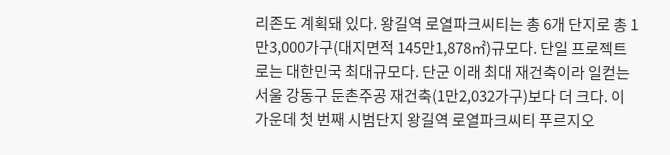리존도 계획돼 있다. 왕길역 로열파크씨티는 총 6개 단지로 총 1만3,000가구(대지면적 145만1,878㎡)규모다. 단일 프로젝트로는 대한민국 최대규모다. 단군 이래 최대 재건축이라 일컫는 서울 강동구 둔촌주공 재건축(1만2,032가구)보다 더 크다. 이 가운데 첫 번째 시범단지 왕길역 로열파크씨티 푸르지오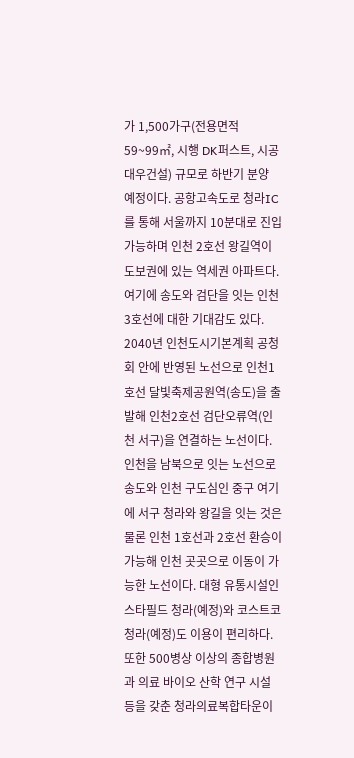가 1,500가구(전용면적 59~99㎡, 시행 DK퍼스트, 시공 대우건설) 규모로 하반기 분양 예정이다. 공항고속도로 청라IC를 통해 서울까지 10분대로 진입 가능하며 인천 2호선 왕길역이 도보권에 있는 역세권 아파트다. 여기에 송도와 검단을 잇는 인천3호선에 대한 기대감도 있다. 2040년 인천도시기본계획 공청회 안에 반영된 노선으로 인천1호선 달빛축제공원역(송도)을 출발해 인천2호선 검단오류역(인천 서구)을 연결하는 노선이다. 인천을 남북으로 잇는 노선으로 송도와 인천 구도심인 중구 여기에 서구 청라와 왕길을 잇는 것은 물론 인천 1호선과 2호선 환승이 가능해 인천 곳곳으로 이동이 가능한 노선이다. 대형 유통시설인 스타필드 청라(예정)와 코스트코 청라(예정)도 이용이 편리하다. 또한 500병상 이상의 종합병원과 의료 바이오 산학 연구 시설 등을 갖춘 청라의료복합타운이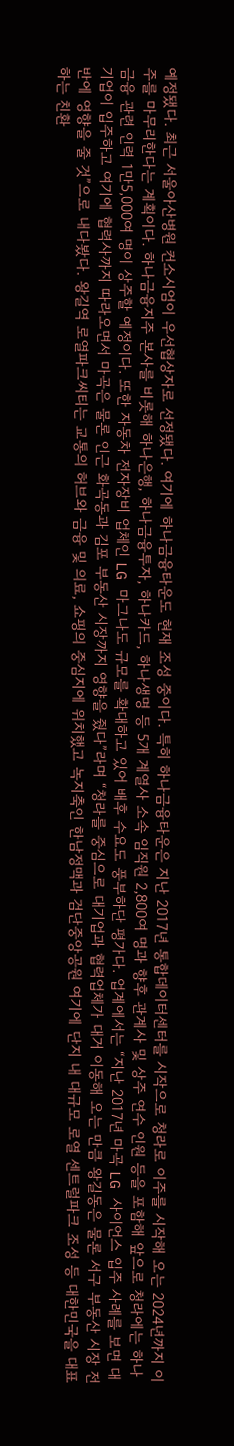예정됐다. 최근 서울아산병원 컨소시엄이 우선협상자로 선정됐다. 여기에 하나금융타운도 현재 조성 중이다. 특히 하나금융타운은 지난 2017년 통합데이터센터를 시작으로 청라로 이주를 시작해 오는 2024년까지 이주를 마무리한다는 계획이다. 하나금융지주 본사를 비롯해 하나은행, 하나금융투자, 하나카드, 하나생명 등 5개 계열사 소속 임직원 2,800여 명과 향후 관계사 및 상주 연수 인원 등을 포함해 앞으로 청라에는 하나금융 관련 인력 1만5,000여 명이 상주할 예정이다. 또한 자동차 전자장비 업체인 LG 마그나도 규모를 확대하고 있어 배후 수요도 풍부하단 평가다. 업계에서는 “지난 2017년 마곡 LG 사이언스 입주 사례를 보면 대기업이 입주하고 여기에 협력사까지 따라오면서 마곡은 물론 인근 화곡동과 김포 부동산 시장까지 영향을 줬다”라며 “청라를 중심으로 대기업과 협력업체가 대거 이동해 오는 만큼 왕길동은 물론 서구 부동산 시장 전반에 영향을 줄 것”으로 내다봤다. 왕길역 로열파크씨티는 교통의 허브와 금융 및 의료, 쇼핑의 중심지에 위치했고 녹지축인 한남정맥과 검단중앙공원 여기에 단지 내 대규모 로열 센트럴파크 조성 등 대한민국을 대표하는 친환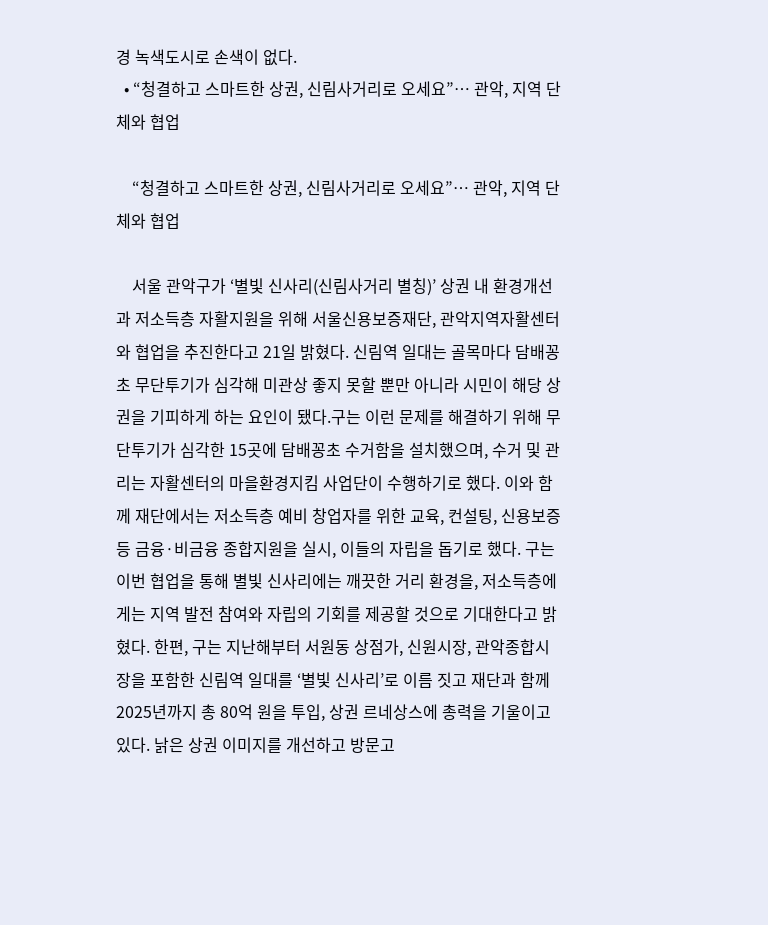경 녹색도시로 손색이 없다.
  • “청결하고 스마트한 상권, 신림사거리로 오세요”… 관악, 지역 단체와 협업

    “청결하고 스마트한 상권, 신림사거리로 오세요”… 관악, 지역 단체와 협업

    서울 관악구가 ‘별빛 신사리(신림사거리 별칭)’ 상권 내 환경개선과 저소득층 자활지원을 위해 서울신용보증재단, 관악지역자활센터와 협업을 추진한다고 21일 밝혔다. 신림역 일대는 골목마다 담배꽁초 무단투기가 심각해 미관상 좋지 못할 뿐만 아니라 시민이 해당 상권을 기피하게 하는 요인이 됐다.구는 이런 문제를 해결하기 위해 무단투기가 심각한 15곳에 담배꽁초 수거함을 설치했으며, 수거 및 관리는 자활센터의 마을환경지킴 사업단이 수행하기로 했다. 이와 함께 재단에서는 저소득층 예비 창업자를 위한 교육, 컨설팅, 신용보증 등 금융·비금융 종합지원을 실시, 이들의 자립을 돕기로 했다. 구는 이번 협업을 통해 별빛 신사리에는 깨끗한 거리 환경을, 저소득층에게는 지역 발전 참여와 자립의 기회를 제공할 것으로 기대한다고 밝혔다. 한편, 구는 지난해부터 서원동 상점가, 신원시장, 관악종합시장을 포함한 신림역 일대를 ‘별빛 신사리’로 이름 짓고 재단과 함께 2025년까지 총 80억 원을 투입, 상권 르네상스에 총력을 기울이고 있다. 낡은 상권 이미지를 개선하고 방문고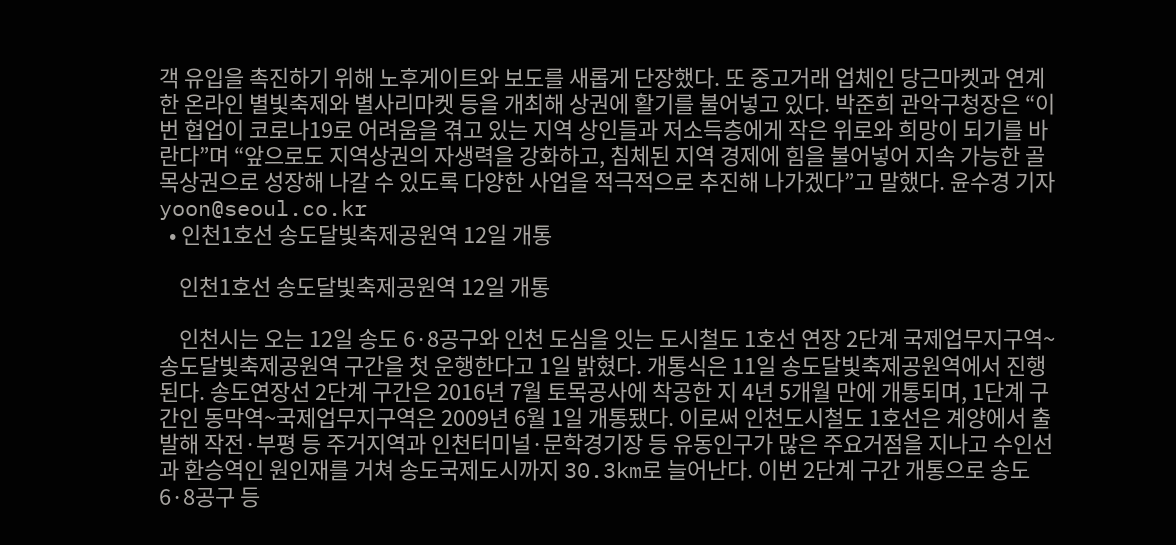객 유입을 촉진하기 위해 노후게이트와 보도를 새롭게 단장했다. 또 중고거래 업체인 당근마켓과 연계한 온라인 별빛축제와 별사리마켓 등을 개최해 상권에 활기를 불어넣고 있다. 박준희 관악구청장은 “이번 협업이 코로나19로 어려움을 겪고 있는 지역 상인들과 저소득층에게 작은 위로와 희망이 되기를 바란다”며 “앞으로도 지역상권의 자생력을 강화하고, 침체된 지역 경제에 힘을 불어넣어 지속 가능한 골목상권으로 성장해 나갈 수 있도록 다양한 사업을 적극적으로 추진해 나가겠다”고 말했다. 윤수경 기자 yoon@seoul.co.kr
  • 인천1호선 송도달빛축제공원역 12일 개통

    인천1호선 송도달빛축제공원역 12일 개통

    인천시는 오는 12일 송도 6·8공구와 인천 도심을 잇는 도시철도 1호선 연장 2단계 국제업무지구역~송도달빛축제공원역 구간을 첫 운행한다고 1일 밝혔다. 개통식은 11일 송도달빛축제공원역에서 진행된다. 송도연장선 2단계 구간은 2016년 7월 토목공사에 착공한 지 4년 5개월 만에 개통되며, 1단계 구간인 동막역~국제업무지구역은 2009년 6월 1일 개통됐다. 이로써 인천도시철도 1호선은 계양에서 출발해 작전·부평 등 주거지역과 인천터미널·문학경기장 등 유동인구가 많은 주요거점을 지나고 수인선과 환승역인 원인재를 거쳐 송도국제도시까지 30.3km로 늘어난다. 이번 2단계 구간 개통으로 송도6·8공구 등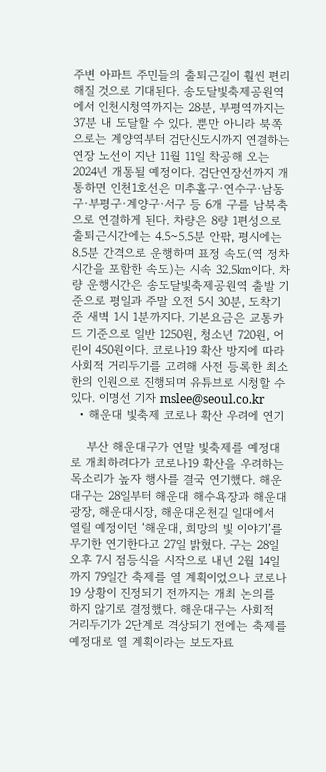주변 아파트 주민들의 출퇴근길이 훨씬 편리해질 것으로 기대된다. 송도달빛축제공원역에서 인천시청역까지는 28분, 부평역까지는 37분 내 도달할 수 있다. 뿐만 아니라 북쪽으로는 계양역부터 검단신도시까지 연결하는 연장 노선이 지난 11월 11일 착공해 오는 2024년 개통될 예정이다. 검단연장선까지 개통하면 인천1호선은 미추홀구·연수구·남동구·부평구·계양구·서구 등 6개 구를 남북축으로 연결하게 된다. 차량은 8량 1편성으로 출퇴근시간에는 4.5~5.5분 안팎, 평시에는 8.5분 간격으로 운행하며 표정 속도(역 정차시간을 포함한 속도)는 시속 32.5㎞이다. 차량 운행시간은 송도달빛축제공원역 출발 기준으로 평일과 주말 오전 5시 30분, 도착기준 새벽 1시 1분까지다. 기본요금은 교통카드 기준으로 일반 1250원, 청소년 720원, 어린이 450원이다. 코로나19 확산 방지에 따라 사회적 거리두기를 고려해 사전 등록한 최소한의 인원으로 진행되며 유튜브로 시청할 수 있다. 이명선 기자 mslee@seoul.co.kr
  • 해운대 빛축제 코로나 확산 우려에 연기

    부산 해운대구가 연말 빛축제를 예정대로 개최하려다가 코로나19 확산을 우려하는 목소리가 높자 행사를 결국 연기했다. 해운대구는 28일부터 해운대 해수욕장과 해운대광장, 해운대시장, 해운대온천길 일대에서 열릴 예정이던 ‘해운대, 희망의 빛 이야기’를 무기한 연기한다고 27일 밝혔다. 구는 28일 오후 7시 점등식을 시작으로 내년 2월 14일까지 79일간 축제를 열 계획이었으나 코로나19 상황이 진정되기 전까지는 개최 논의를 하지 않기로 결정했다. 해운대구는 사회적 거리두기가 2단계로 격상되기 전에는 축제를 예정대로 열 계획이라는 보도자료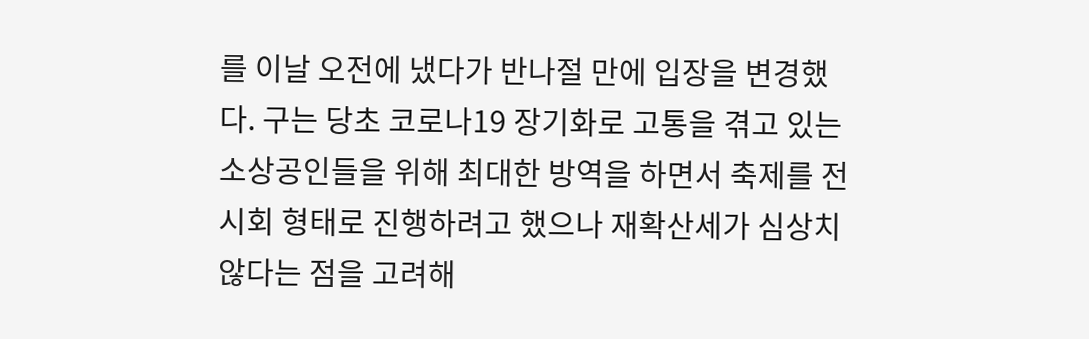를 이날 오전에 냈다가 반나절 만에 입장을 변경했다. 구는 당초 코로나19 장기화로 고통을 겪고 있는 소상공인들을 위해 최대한 방역을 하면서 축제를 전시회 형태로 진행하려고 했으나 재확산세가 심상치 않다는 점을 고려해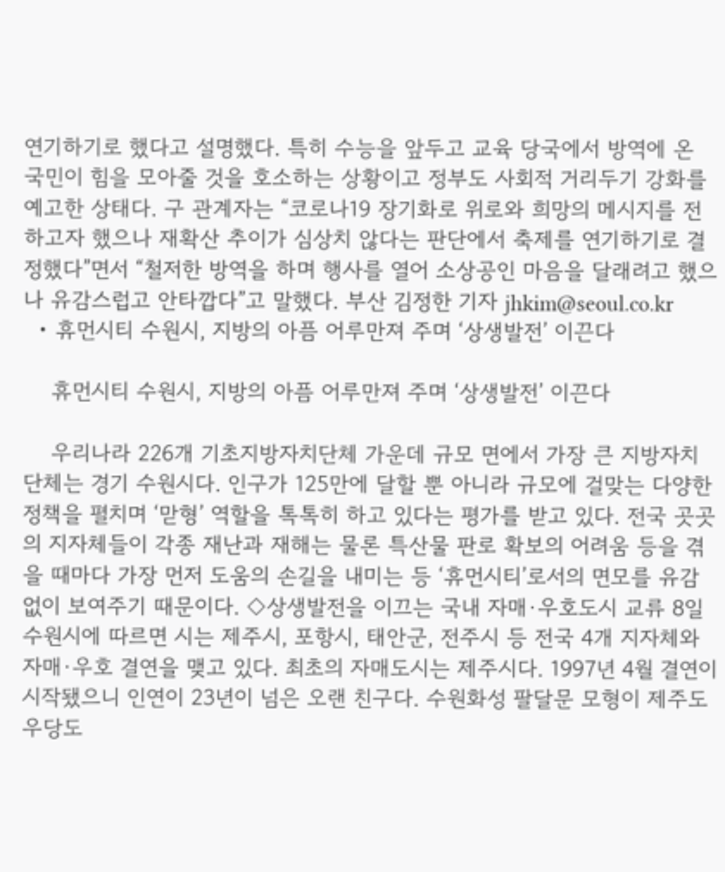연기하기로 했다고 설명했다. 특히 수능을 앞두고 교육 당국에서 방역에 온 국민이 힘을 모아줄 것을 호소하는 상황이고 정부도 사회적 거리두기 강화를 예고한 상태다. 구 관계자는 “코로나19 장기화로 위로와 희망의 메시지를 전하고자 했으나 재확산 추이가 심상치 않다는 판단에서 축제를 연기하기로 결정했다”면서 “철저한 방역을 하며 행사를 열어 소상공인 마음을 달래려고 했으나 유감스럽고 안타깝다”고 말했다. 부산 김정한 기자 jhkim@seoul.co.kr
  • 휴먼시티 수원시, 지방의 아픔 어루만져 주며 ‘상생발전’ 이끈다

    휴먼시티 수원시, 지방의 아픔 어루만져 주며 ‘상생발전’ 이끈다

    우리나라 226개 기초지방자치단체 가운데 규모 면에서 가장 큰 지방자치단체는 경기 수원시다. 인구가 125만에 달할 뿐 아니라 규모에 걸맞는 다양한 정책을 펼치며 ‘맏형’ 역할을 톡톡히 하고 있다는 평가를 받고 있다. 전국 곳곳의 지자체들이 각종 재난과 재해는 물론 특산물 판로 확보의 어려움 등을 겪을 때마다 가장 먼저 도움의 손길을 내미는 등 ‘휴먼시티’로서의 면모를 유감없이 보여주기 때문이다. ◇상생발전을 이끄는 국내 자매·우호도시 교류 8일 수원시에 따르면 시는 제주시, 포항시, 태안군, 전주시 등 전국 4개 지자체와 자매·우호 결연을 맺고 있다. 최초의 자매도시는 제주시다. 1997년 4월 결연이 시작됐으니 인연이 23년이 넘은 오랜 친구다. 수원화성 팔달문 모형이 제주도 우당도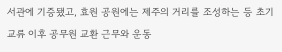서관에 기증됐고, 효원 공원에는 제주의 거리를 조성하는 등 초기 교류 이후 공무원 교환 근무와 운동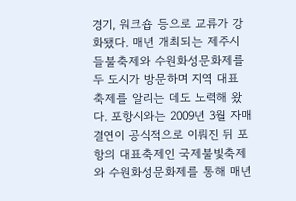경기, 워크숍 등으로 교류가 강화됐다. 매년 개최되는 제주시 들불축제와 수원화성문화제를 두 도시가 방문하며 지역 대표 축제를 알리는 데도 노력해 왔다. 포항시와는 2009년 3월 자매결연이 공식적으로 이뤄진 뒤 포항의 대표축제인 국제불빛축제와 수원화성문화제를 통해 매년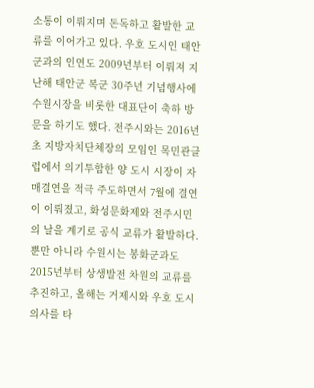소통이 이뤄지며 돈독하고 활발한 교류를 이어가고 있다. 우호 도시인 태안군과의 인연도 2009년부터 이뤄져 지난해 태안군 복군 30주년 기념행사에 수원시장을 비롯한 대표단이 축하 방문을 하기도 했다. 전주시와는 2016년 초 지방자치단체장의 모임인 목민관클럽에서 의기투합한 양 도시 시장이 자매결연을 적극 주도하면서 7월에 결연이 이뤄졌고, 화성문화제와 전주시민의 날을 계기로 공식 교류가 활발하다. 뿐만 아니라 수원시는 봉화군과도 2015년부터 상생발전 차원의 교류를 추진하고, 올해는 거제시와 우호 도시 의사를 타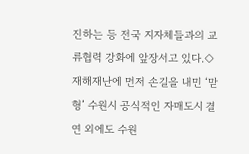진하는 등 전국 지자체들과의 교류협력 강화에 앞장서고 있다.◇재해재난에 먼저 손길을 내민 ‘맏형’ 수원시 공식적인 자매도시 결연 외에도 수원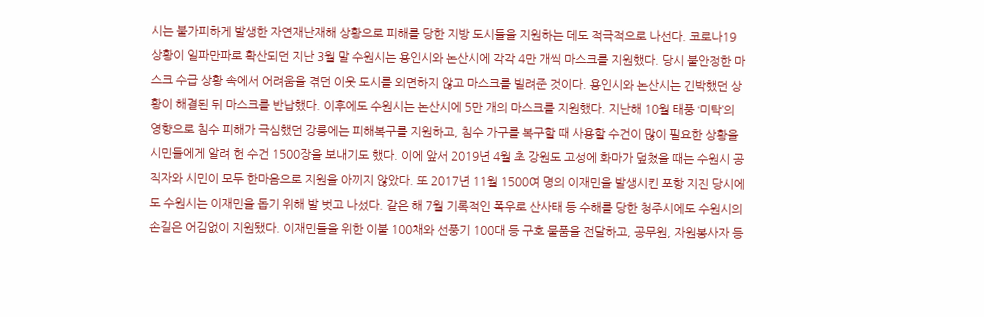시는 불가피하게 발생한 자연재난재해 상황으로 피해를 당한 지방 도시들을 지원하는 데도 적극적으로 나선다. 코로나19 상황이 일파만파로 확산되던 지난 3월 말 수원시는 용인시와 논산시에 각각 4만 개씩 마스크를 지원했다. 당시 불안정한 마스크 수급 상황 속에서 어려움을 겪던 이웃 도시를 외면하지 않고 마스크를 빌려준 것이다. 용인시와 논산시는 긴박했던 상황이 해결된 뒤 마스크를 반납했다. 이후에도 수원시는 논산시에 5만 개의 마스크를 지원했다. 지난해 10월 태풍 ‘미탁’의 영향으로 침수 피해가 극심했던 강릉에는 피해복구를 지원하고, 침수 가구를 복구할 때 사용할 수건이 많이 필요한 상황을 시민들에게 알려 헌 수건 1500장을 보내기도 했다. 이에 앞서 2019년 4월 초 강원도 고성에 화마가 덮쳤을 때는 수원시 공직자와 시민이 모두 한마음으로 지원을 아끼지 않았다. 또 2017년 11월 1500여 명의 이재민을 발생시킨 포항 지진 당시에도 수원시는 이재민을 돕기 위해 발 벗고 나섰다. 같은 해 7월 기록적인 폭우로 산사태 등 수해를 당한 청주시에도 수원시의 손길은 어김없이 지원됐다. 이재민들을 위한 이불 100채와 선풍기 100대 등 구호 물품을 전달하고, 공무원, 자원봉사자 등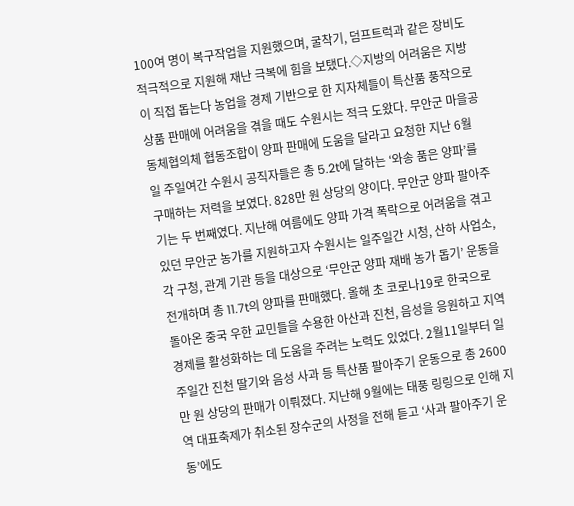100여 명이 복구작업을 지원했으며, 굴착기, 덤프트럭과 같은 장비도 적극적으로 지원해 재난 극복에 힘을 보탰다.◇지방의 어려움은 지방이 직접 돕는다 농업을 경제 기반으로 한 지자체들이 특산품 풍작으로 상품 판매에 어려움을 겪을 때도 수원시는 적극 도왔다. 무안군 마을공동체협의체 협동조합이 양파 판매에 도움을 달라고 요청한 지난 6월 일 주일여간 수원시 공직자들은 총 5.2t에 달하는 ‘와송 품은 양파’를 구매하는 저력을 보였다. 828만 원 상당의 양이다. 무안군 양파 팔아주기는 두 번째였다. 지난해 여름에도 양파 가격 폭락으로 어려움을 겪고 있던 무안군 농가를 지원하고자 수원시는 일주일간 시청, 산하 사업소, 각 구청, 관계 기관 등을 대상으로 ‘무안군 양파 재배 농가 돕기’ 운동을 전개하며 총 11.7t의 양파를 판매했다. 올해 초 코로나19로 한국으로 돌아온 중국 우한 교민들을 수용한 아산과 진천, 음성을 응원하고 지역경제를 활성화하는 데 도움을 주려는 노력도 있었다. 2월11일부터 일주일간 진천 딸기와 음성 사과 등 특산품 팔아주기 운동으로 총 2600만 원 상당의 판매가 이뤄졌다. 지난해 9월에는 태풍 링링으로 인해 지역 대표축제가 취소된 장수군의 사정을 전해 듣고 ‘사과 팔아주기 운동’에도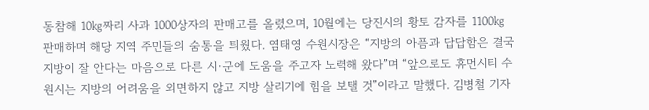동참해 10㎏짜리 사과 1000상자의 판매고를 올렸으며, 10월에는 당진시의 황토 감자를 1100㎏ 판매하며 해당 지역 주민들의 숨통을 틔웠다. 염태영 수원시장은 “지방의 아픔과 답답함은 결국 지방이 잘 안다는 마음으로 다른 시·군에 도움을 주고자 노력해 왔다”며 “앞으로도 휴먼시티 수원시는 지방의 어려움을 외면하지 않고 지방 살리기에 힘을 보탤 것”이라고 말했다. 김병철 기자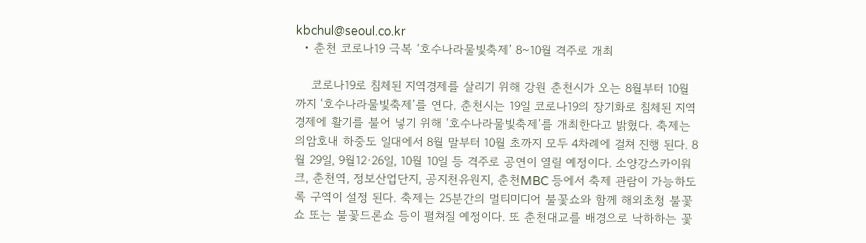kbchul@seoul.co.kr
  • 춘천 코로나19 극복 ‘호수나라물빛축제’ 8~10월 격주로 개최

    코로나19로 침체된 지역경제를 살리기 위해 강원 춘천시가 오는 8월부터 10월까지 ‘호수나라물빛축제’를 연다. 춘천시는 19일 코로나19의 장기화로 침체된 지역경제에 활기를 불어 넣기 위해 ‘호수나라물빛축제’를 개최한다고 밝혔다. 축제는 의암호내 하중도 일대에서 8월 말부터 10월 초까지 모두 4차례에 걸쳐 진행 된다. 8월 29일, 9월12·26일, 10월 10일 등 격주로 공연이 열릴 예정이다. 소양강스카이워크, 춘천역, 정보산업단지, 공지천유원지, 춘천MBC 등에서 축제 관람이 가능하도록 구역이 설정 된다. 축제는 25분간의 멀티미디어 불꽃쇼와 함께 해외초청 불꽃쇼 또는 불꽃드론쇼 등이 펼쳐질 예정이다. 또 춘천대교를 배경으로 낙하하는 꽃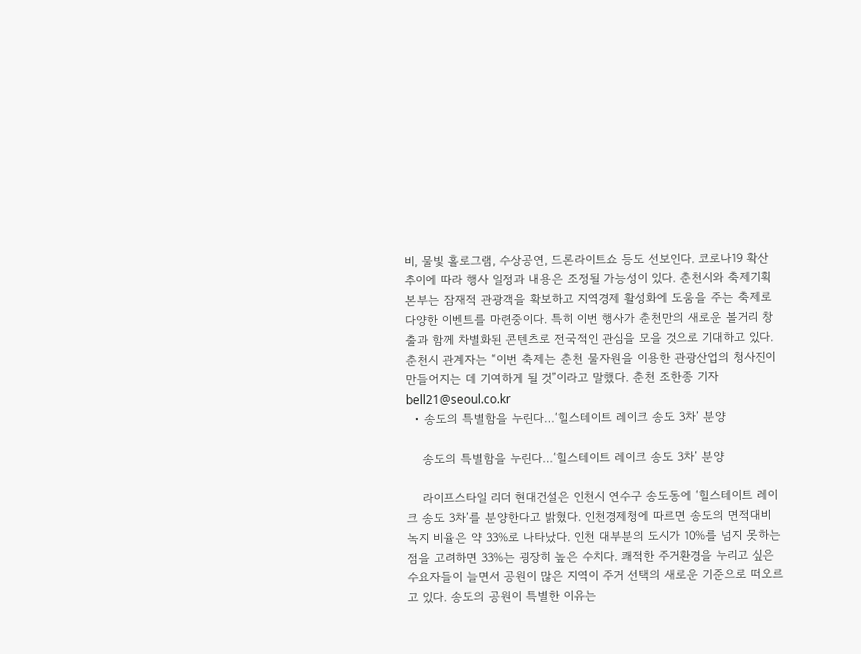비, 물빛 홀로그램, 수상공연, 드론라이트쇼 등도 선보인다. 코로나19 확산 추이에 따라 행사 일정과 내용은 조정될 가능성이 있다. 춘천시와 축제기획본부는 잠재적 관광객을 확보하고 지역경제 활성화에 도움을 주는 축제로 다양한 이벤트를 마련중이다. 특히 이번 행사가 춘천만의 새로운 볼거리 창출과 함께 차별화된 콘텐츠로 전국적인 관심을 모을 것으로 기대하고 있다. 춘천시 관계자는 “이번 축제는 춘천 물자원을 이용한 관광산업의 청사진이 만들어지는 데 기여하게 될 것”이라고 말했다. 춘천 조한종 기자 bell21@seoul.co.kr
  • 송도의 특별함을 누린다…‘힐스테이트 레이크 송도 3차’ 분양

    송도의 특별함을 누린다…‘힐스테이트 레이크 송도 3차’ 분양

    라이프스타일 리더 현대건설은 인천시 연수구 송도동에 ‘힐스테이트 레이크 송도 3차’를 분양한다고 밝혔다. 인천경제청에 따르면 송도의 면적대비 녹지 비율은 약 33%로 나타났다. 인천 대부분의 도시가 10%를 넘지 못하는 점을 고려하면 33%는 굉장히 높은 수치다. 쾌적한 주거환경을 누리고 싶은 수요자들이 늘면서 공원이 많은 지역이 주거 선택의 새로운 기준으로 떠오르고 있다. 송도의 공원이 특별한 이유는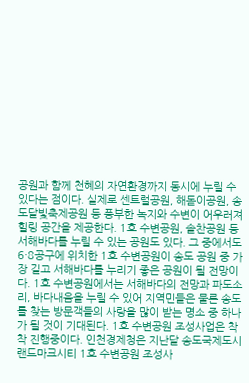공원과 함께 천혜의 자연환경까지 동시에 누릴 수 있다는 점이다. 실제로 센트럴공원, 해돋이공원, 송도달빛축제공원 등 풍부한 녹지와 수변이 어우러져 힐링 공간을 제공한다. 1호 수변공원, 솔찬공원 등 서해바다를 누릴 수 있는 공원도 있다. 그 중에서도 6·8공구에 위치한 1호 수변공원이 송도 공원 중 가장 길고 서해바다를 누리기 좋은 공원이 될 전망이다. 1호 수변공원에서는 서해바다의 전망과 파도소리, 바다내음을 누릴 수 있어 지역민들은 물론 송도를 찾는 방문객들의 사랑을 많이 받는 명소 중 하나가 될 것이 기대된다. 1호 수변공원 조성사업은 착착 진행중이다. 인천경제청은 지난달 송도국제도시 랜드마크시티 1호 수변공원 조성사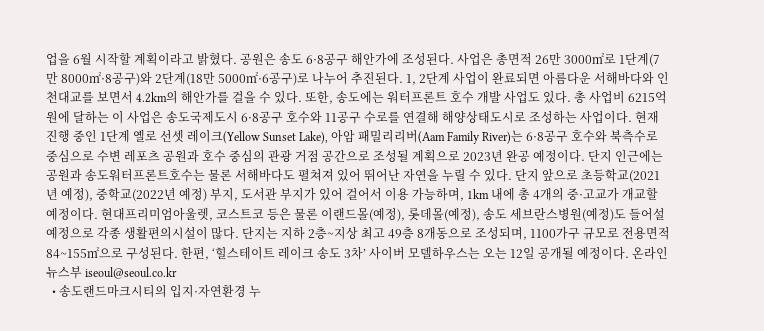업을 6월 시작할 계획이라고 밝혔다. 공원은 송도 6·8공구 해안가에 조성된다. 사업은 총면적 26만 3000㎡로 1단계(7만 8000㎡·8공구)와 2단계(18만 5000㎡·6공구)로 나누어 추진된다. 1, 2단계 사업이 완료되면 아름다운 서해바다와 인천대교를 보면서 4.2km의 해안가를 걸을 수 있다. 또한, 송도에는 워터프론트 호수 개발 사업도 있다. 총 사업비 6215억 원에 달하는 이 사업은 송도국제도시 6·8공구 호수와 11공구 수로를 연결해 해양상태도시로 조성하는 사업이다. 현재 진행 중인 1단계 옐로 선셋 레이크(Yellow Sunset Lake), 아암 패밀리리버(Aam Family River)는 6·8공구 호수와 북측수로 중심으로 수변 레포츠 공원과 호수 중심의 관광 거점 공간으로 조성될 계획으로 2023년 완공 예정이다. 단지 인근에는 공원과 송도워터프론트호수는 물론 서해바다도 펼쳐져 있어 뛰어난 자연을 누릴 수 있다. 단지 앞으로 초등학교(2021년 예정), 중학교(2022년 예정) 부지, 도서관 부지가 있어 걸어서 이용 가능하며, 1km 내에 총 4개의 중·고교가 개교할 예정이다. 현대프리미엄아울렛, 코스트코 등은 물론 이랜드몰(예정), 롯데몰(예정), 송도 세브란스병원(예정)도 들어설 예정으로 각종 생활편의시설이 많다. 단지는 지하 2층~지상 최고 49층 8개동으로 조성되며, 1100가구 규모로 전용면적 84~155㎡으로 구성된다. 한편, ‘힐스테이트 레이크 송도 3차’ 사이버 모델하우스는 오는 12일 공개될 예정이다. 온라인뉴스부 iseoul@seoul.co.kr
  • 송도랜드마크시티의 입지·자연환경 누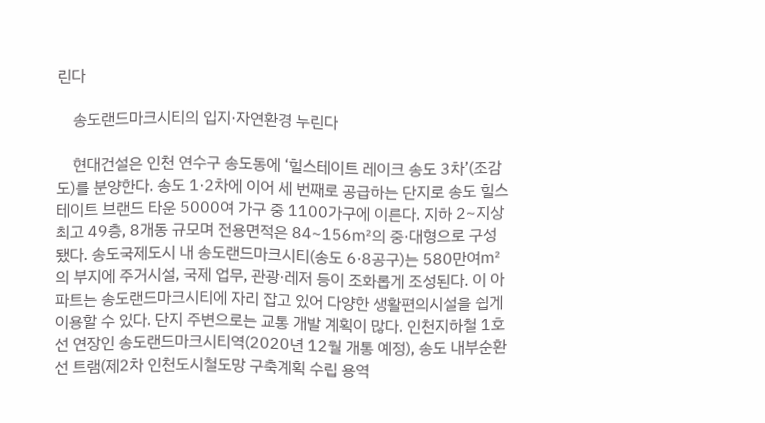린다

    송도랜드마크시티의 입지·자연환경 누린다

    현대건설은 인천 연수구 송도동에 ‘힐스테이트 레이크 송도 3차’(조감도)를 분양한다. 송도 1·2차에 이어 세 번째로 공급하는 단지로 송도 힐스테이트 브랜드 타운 5000여 가구 중 1100가구에 이른다. 지하 2~지상 최고 49층, 8개동 규모며 전용면적은 84~156㎡의 중·대형으로 구성됐다. 송도국제도시 내 송도랜드마크시티(송도 6·8공구)는 580만여㎡의 부지에 주거시설, 국제 업무, 관광·레저 등이 조화롭게 조성된다. 이 아파트는 송도랜드마크시티에 자리 잡고 있어 다양한 생활편의시설을 쉽게 이용할 수 있다. 단지 주변으로는 교통 개발 계획이 많다. 인천지하철 1호선 연장인 송도랜드마크시티역(2020년 12월 개통 예정), 송도 내부순환선 트램(제2차 인천도시철도망 구축계획 수립 용역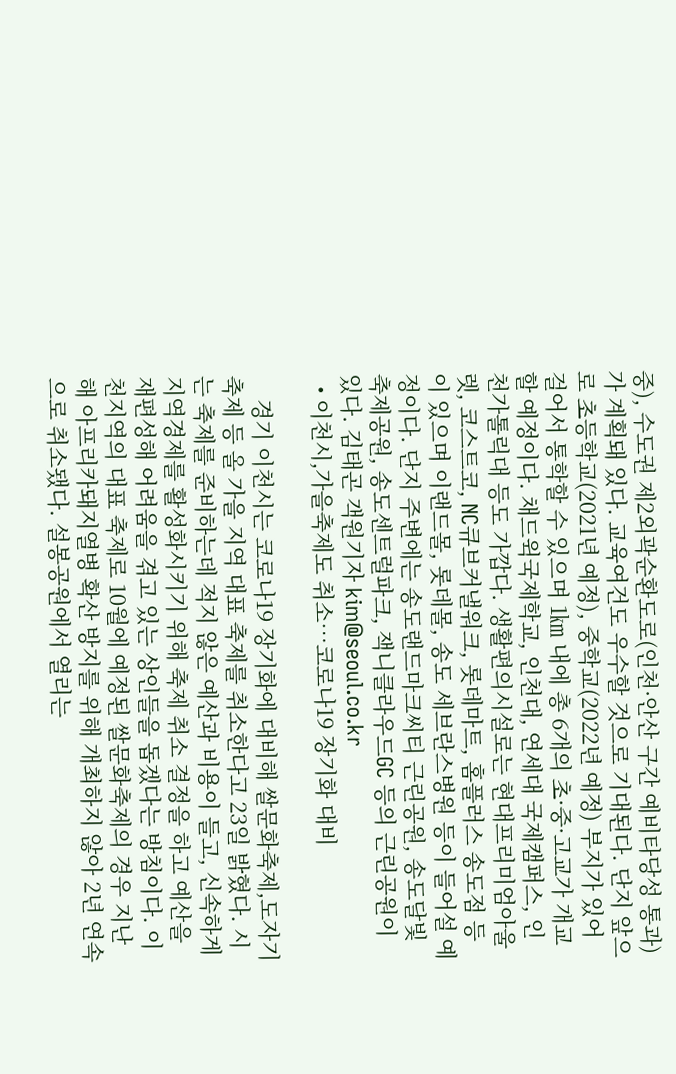중), 수도권 제2외곽순환도로(인천·안산 구간 예비타당성 통과)가 계획돼 있다. 교육여건도 우수할 것으로 기대된다. 단지 앞으로 초등학교(2021년 예정), 중학교(2022년 예정) 부지가 있어 걸어서 통학할 수 있으며 1㎞ 내에 총 6개의 초·중·고교가 개교할 예정이다. 채드윅국제학교, 인천대, 연세대 국제캠퍼스, 인천가톨릭대 등도 가깝다. 생활편의시설로는 현대프리미엄아울렛, 코스트코, NC큐브커낼워크, 롯데마트, 홈플러스 송도점 등이 있으며 이랜드몰, 롯데몰, 송도 세브란스병원 등이 들어설 예정이다. 단지 주변에는 송도랜드마크씨티 근린공원, 송도달빛축제공원, 송도센트럴파크, 잭니클라우드GC 등의 근린공원이 있다. 김태곤 객원기자 kim@seoul.co.kr
  • 이천시,가을축제도 취소…코로나19 장기화 대비

    경기 이천시는 코로나19 장기화에 대비해 쌀문화축제,도자기축제 등 올 가을 지역 대표 축제를 취소한다고 23일 밝혔다. 시는 축제를 준비하는데 적지 않은 예산과 비용이 들고, 신속하게 지역경제를 활성화시키기 위해 축제 취소 결정을 하고 예산을 재편성해 어려움을 겪고 있는 상인들을 돕겠다는 방침이다. 이천지역의 대표 축제로 10월에 예정된 쌀문화축제의 경우 지난해 아프리카돼지열병 확산 방지를 위해 개최하지 않아 2년 연속으로 취소됐다. 설봉공원에서 열리는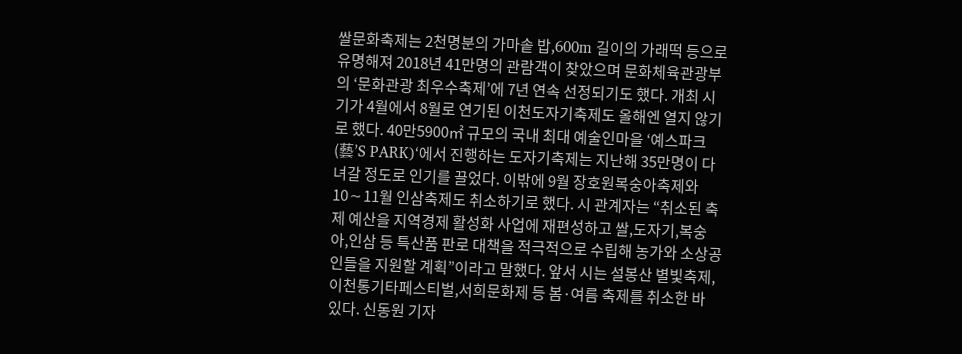쌀문화축제는 2천명분의 가마솥 밥,600m 길이의 가래떡 등으로 유명해져 2018년 41만명의 관람객이 찾았으며 문화체육관광부의 ‘문화관광 최우수축제’에 7년 연속 선정되기도 했다. 개최 시기가 4월에서 8월로 연기된 이천도자기축제도 올해엔 열지 않기로 했다. 40만5900㎡ 규모의 국내 최대 예술인마을 ‘예스파크(藝’S PARK)‘에서 진행하는 도자기축제는 지난해 35만명이 다녀갈 정도로 인기를 끌었다. 이밖에 9월 장호원복숭아축제와 10∼11월 인삼축제도 취소하기로 했다. 시 관계자는 “취소된 축제 예산을 지역경제 활성화 사업에 재편성하고 쌀,도자기,복숭아,인삼 등 특산품 판로 대책을 적극적으로 수립해 농가와 소상공인들을 지원할 계획”이라고 말했다. 앞서 시는 설봉산 별빛축제,이천통기타페스티벌,서희문화제 등 봄·여름 축제를 취소한 바 있다. 신동원 기자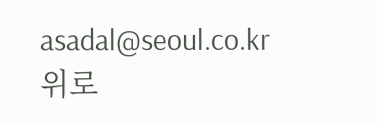asadal@seoul.co.kr
위로